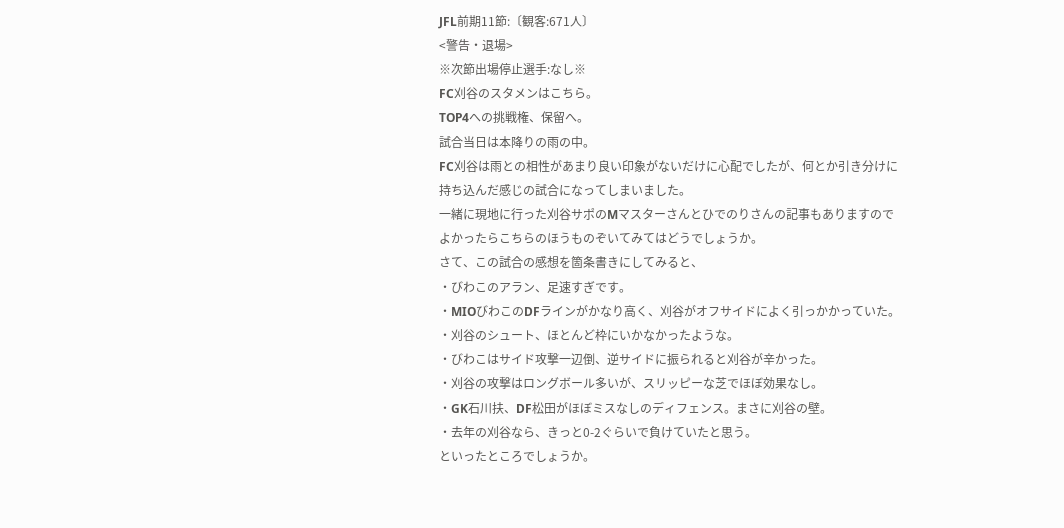JFL前期11節:〔観客:671人〕
<警告・退場>
※次節出場停止選手:なし※
FC刈谷のスタメンはこちら。
TOP4への挑戦権、保留へ。
試合当日は本降りの雨の中。
FC刈谷は雨との相性があまり良い印象がないだけに心配でしたが、何とか引き分けに
持ち込んだ感じの試合になってしまいました。
一緒に現地に行った刈谷サポのMマスターさんとひでのりさんの記事もありますので
よかったらこちらのほうものぞいてみてはどうでしょうか。
さて、この試合の感想を箇条書きにしてみると、
・びわこのアラン、足速すぎです。
・MIOびわこのDFラインがかなり高く、刈谷がオフサイドによく引っかかっていた。
・刈谷のシュート、ほとんど枠にいかなかったような。
・びわこはサイド攻撃一辺倒、逆サイドに振られると刈谷が辛かった。
・刈谷の攻撃はロングボール多いが、スリッピーな芝でほぼ効果なし。
・GK石川扶、DF松田がほぼミスなしのディフェンス。まさに刈谷の壁。
・去年の刈谷なら、きっと0-2ぐらいで負けていたと思う。
といったところでしょうか。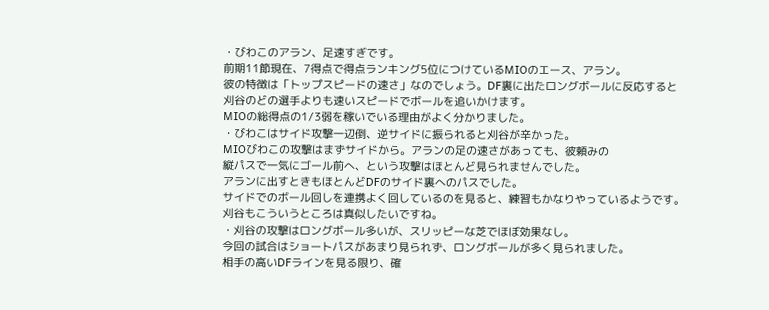・びわこのアラン、足速すぎです。
前期11節現在、7得点で得点ランキング5位につけているMIOのエース、アラン。
彼の特徴は「トップスピードの速さ」なのでしょう。DF裏に出たロングボールに反応すると
刈谷のどの選手よりも速いスピードでボールを追いかけます。
MIOの総得点の1/3弱を稼いでいる理由がよく分かりました。
・びわこはサイド攻撃一辺倒、逆サイドに振られると刈谷が辛かった。
MIOびわこの攻撃はまずサイドから。アランの足の速さがあっても、彼頼みの
縦パスで一気にゴール前へ、という攻撃はほとんど見られませんでした。
アランに出すときもほとんどDFのサイド裏へのパスでした。
サイドでのボール回しを連携よく回しているのを見ると、練習もかなりやっているようです。
刈谷もこういうところは真似したいですね。
・刈谷の攻撃はロングボール多いが、スリッピーな芝でほぼ効果なし。
今回の試合はショートパスがあまり見られず、ロングボールが多く見られました。
相手の高いDFラインを見る限り、確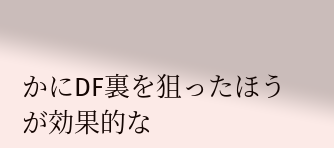かにDF裏を狙ったほうが効果的な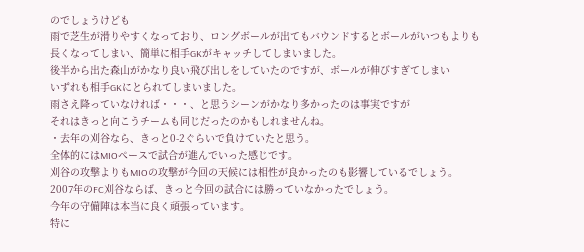のでしょうけども
雨で芝生が滑りやすくなっており、ロングボールが出てもバウンドするとボールがいつもよりも
長くなってしまい、簡単に相手GKがキャッチしてしまいました。
後半から出た森山がかなり良い飛び出しをしていたのですが、ボールが伸びすぎてしまい
いずれも相手GKにとられてしまいました。
雨さえ降っていなければ・・・、と思うシーンがかなり多かったのは事実ですが
それはきっと向こうチームも同じだったのかもしれませんね。
・去年の刈谷なら、きっと0-2ぐらいで負けていたと思う。
全体的にはMIOペースで試合が進んでいった感じです。
刈谷の攻撃よりもMIOの攻撃が今回の天候には相性が良かったのも影響しているでしょう。
2007年のFC刈谷ならば、きっと今回の試合には勝っていなかったでしょう。
今年の守備陣は本当に良く頑張っています。
特に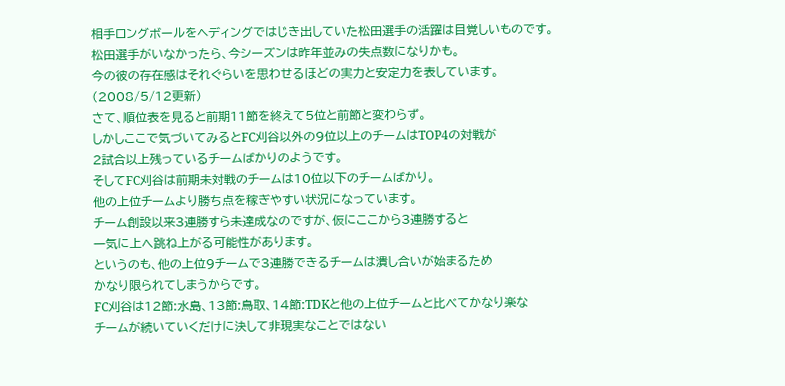相手ロングボールをヘディングではじき出していた松田選手の活躍は目覚しいものです。
松田選手がいなかったら、今シーズンは昨年並みの失点数になりかも。
今の彼の存在感はそれぐらいを思わせるほどの実力と安定力を表しています。
(2008/5/12更新)
さて、順位表を見ると前期11節を終えて5位と前節と変わらず。
しかしここで気づいてみるとFC刈谷以外の9位以上のチームはTOP4の対戦が
2試合以上残っているチームばかりのようです。
そしてFC刈谷は前期未対戦のチームは10位以下のチームばかり。
他の上位チームより勝ち点を稼ぎやすい状況になっています。
チーム創設以来3連勝すら未達成なのですが、仮にここから3連勝すると
一気に上へ跳ね上がる可能性があります。
というのも、他の上位9チームで3連勝できるチームは潰し合いが始まるため
かなり限られてしまうからです。
FC刈谷は12節:水島、13節:鳥取、14節:TDKと他の上位チームと比べてかなり楽な
チームが続いていくだけに決して非現実なことではない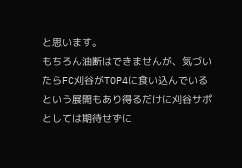と思います。
もちろん油断はできませんが、気づいたらFC刈谷がTOP4に食い込んでいる
という展開もあり得るだけに刈谷サポとしては期待せずに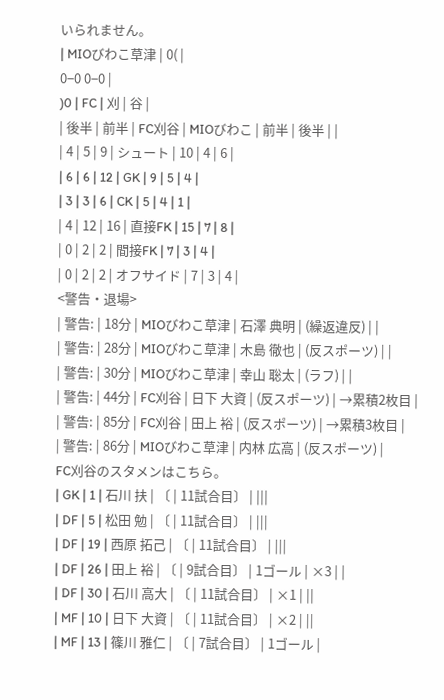いられません。
| MIOびわこ草津 | 0( |
0−0 0−0 |
)0 | FC | 刈 | 谷 |
| 後半 | 前半 | FC刈谷 | MIOびわこ | 前半 | 後半 | |
| 4 | 5 | 9 | シュート | 10 | 4 | 6 |
| 6 | 6 | 12 | GK | 9 | 5 | 4 |
| 3 | 3 | 6 | CK | 5 | 4 | 1 |
| 4 | 12 | 16 | 直接FK | 15 | 7 | 8 |
| 0 | 2 | 2 | 間接FK | 7 | 3 | 4 |
| 0 | 2 | 2 | オフサイド | 7 | 3 | 4 |
<警告・退場>
| 警告: | 18分 | MIOびわこ草津 | 石澤 典明 | (繰返違反) | |
| 警告: | 28分 | MIOびわこ草津 | 木島 徹也 | (反スポーツ) | |
| 警告: | 30分 | MIOびわこ草津 | 幸山 聡太 | (ラフ) | |
| 警告: | 44分 | FC刈谷 | 日下 大資 | (反スポーツ) | →累積2枚目 |
| 警告: | 85分 | FC刈谷 | 田上 裕 | (反スポーツ) | →累積3枚目 |
| 警告: | 86分 | MIOびわこ草津 | 内林 広高 | (反スポーツ) |
FC刈谷のスタメンはこちら。
| GK | 1 | 石川 扶 | 〔 | 11試合目〕 | |||
| DF | 5 | 松田 勉 | 〔 | 11試合目〕 | |||
| DF | 19 | 西原 拓己 | 〔 | 11試合目〕 | |||
| DF | 26 | 田上 裕 | 〔 | 9試合目〕 | 1ゴール | ×3 | |
| DF | 30 | 石川 高大 | 〔 | 11試合目〕 | ×1 | ||
| MF | 10 | 日下 大資 | 〔 | 11試合目〕 | ×2 | ||
| MF | 13 | 篠川 雅仁 | 〔 | 7試合目〕 | 1ゴール |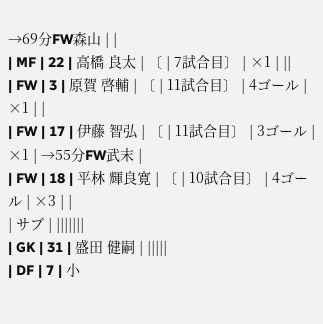→69分FW森山 | |
| MF | 22 | 高橋 良太 | 〔 | 7試合目〕 | ×1 | ||
| FW | 3 | 原賀 啓輔 | 〔 | 11試合目〕 | 4ゴール | ×1 | |
| FW | 17 | 伊藤 智弘 | 〔 | 11試合目〕 | 3ゴール | ×1 | →55分FW武末 |
| FW | 18 | 平林 輝良寛 | 〔 | 10試合目〕 | 4ゴール | ×3 | |
| サブ | |||||||
| GK | 31 | 盛田 健嗣 | |||||
| DF | 7 | 小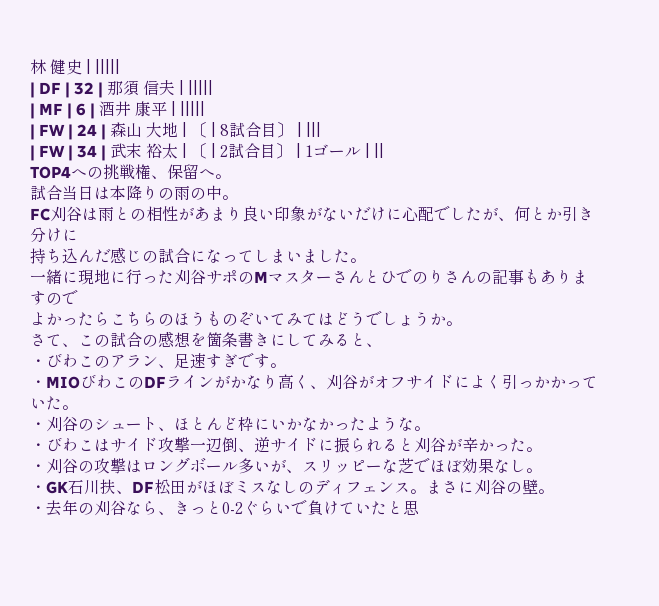林 健史 | |||||
| DF | 32 | 那須 信夫 | |||||
| MF | 6 | 酒井 康平 | |||||
| FW | 24 | 森山 大地 | 〔 | 8試合目〕 | |||
| FW | 34 | 武末 裕太 | 〔 | 2試合目〕 | 1ゴール | ||
TOP4への挑戦権、保留へ。
試合当日は本降りの雨の中。
FC刈谷は雨との相性があまり良い印象がないだけに心配でしたが、何とか引き分けに
持ち込んだ感じの試合になってしまいました。
一緒に現地に行った刈谷サポのMマスターさんとひでのりさんの記事もありますので
よかったらこちらのほうものぞいてみてはどうでしょうか。
さて、この試合の感想を箇条書きにしてみると、
・びわこのアラン、足速すぎです。
・MIOびわこのDFラインがかなり高く、刈谷がオフサイドによく引っかかっていた。
・刈谷のシュート、ほとんど枠にいかなかったような。
・びわこはサイド攻撃一辺倒、逆サイドに振られると刈谷が辛かった。
・刈谷の攻撃はロングボール多いが、スリッピーな芝でほぼ効果なし。
・GK石川扶、DF松田がほぼミスなしのディフェンス。まさに刈谷の壁。
・去年の刈谷なら、きっと0-2ぐらいで負けていたと思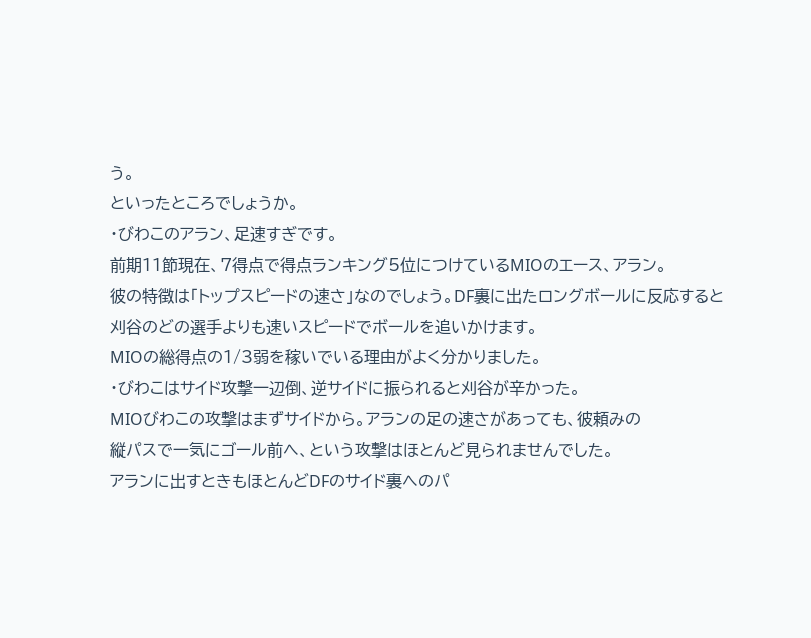う。
といったところでしょうか。
・びわこのアラン、足速すぎです。
前期11節現在、7得点で得点ランキング5位につけているMIOのエース、アラン。
彼の特徴は「トップスピードの速さ」なのでしょう。DF裏に出たロングボールに反応すると
刈谷のどの選手よりも速いスピードでボールを追いかけます。
MIOの総得点の1/3弱を稼いでいる理由がよく分かりました。
・びわこはサイド攻撃一辺倒、逆サイドに振られると刈谷が辛かった。
MIOびわこの攻撃はまずサイドから。アランの足の速さがあっても、彼頼みの
縦パスで一気にゴール前へ、という攻撃はほとんど見られませんでした。
アランに出すときもほとんどDFのサイド裏へのパ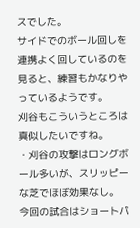スでした。
サイドでのボール回しを連携よく回しているのを見ると、練習もかなりやっているようです。
刈谷もこういうところは真似したいですね。
・刈谷の攻撃はロングボール多いが、スリッピーな芝でほぼ効果なし。
今回の試合はショートパ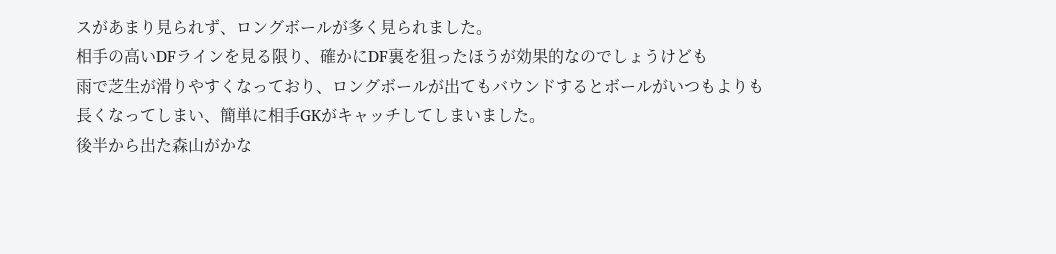スがあまり見られず、ロングボールが多く見られました。
相手の高いDFラインを見る限り、確かにDF裏を狙ったほうが効果的なのでしょうけども
雨で芝生が滑りやすくなっており、ロングボールが出てもバウンドするとボールがいつもよりも
長くなってしまい、簡単に相手GKがキャッチしてしまいました。
後半から出た森山がかな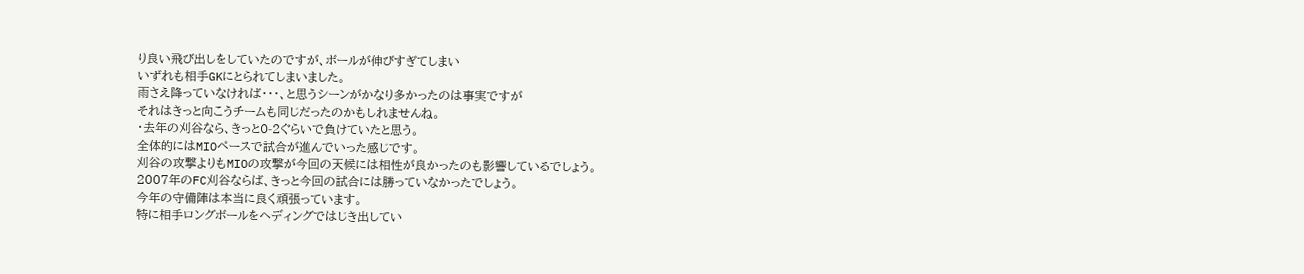り良い飛び出しをしていたのですが、ボールが伸びすぎてしまい
いずれも相手GKにとられてしまいました。
雨さえ降っていなければ・・・、と思うシーンがかなり多かったのは事実ですが
それはきっと向こうチームも同じだったのかもしれませんね。
・去年の刈谷なら、きっと0-2ぐらいで負けていたと思う。
全体的にはMIOペースで試合が進んでいった感じです。
刈谷の攻撃よりもMIOの攻撃が今回の天候には相性が良かったのも影響しているでしょう。
2007年のFC刈谷ならば、きっと今回の試合には勝っていなかったでしょう。
今年の守備陣は本当に良く頑張っています。
特に相手ロングボールをヘディングではじき出してい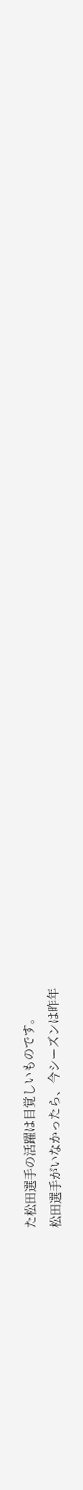た松田選手の活躍は目覚しいものです。
松田選手がいなかったら、今シーズンは昨年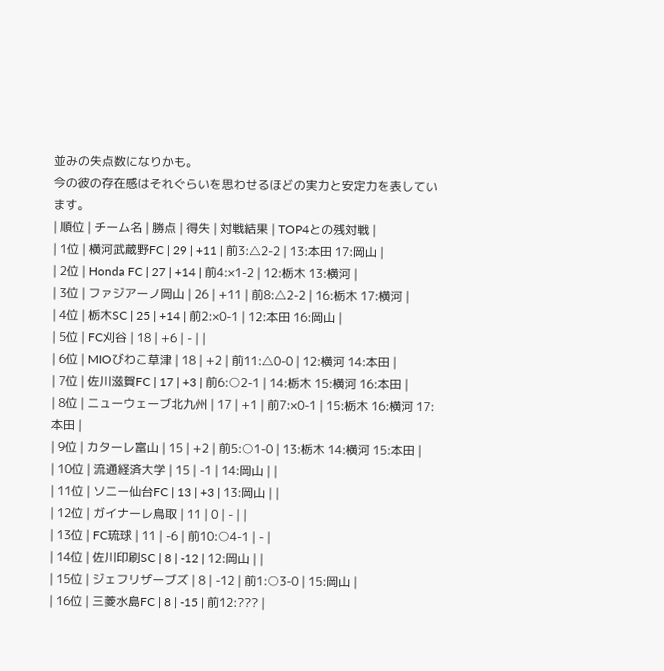並みの失点数になりかも。
今の彼の存在感はそれぐらいを思わせるほどの実力と安定力を表しています。
| 順位 | チーム名 | 勝点 | 得失 | 対戦結果 | TOP4との残対戦 |
| 1位 | 横河武蔵野FC | 29 | +11 | 前3:△2-2 | 13:本田 17:岡山 |
| 2位 | Honda FC | 27 | +14 | 前4:×1-2 | 12:栃木 13:横河 |
| 3位 | ファジアーノ岡山 | 26 | +11 | 前8:△2-2 | 16:栃木 17:横河 |
| 4位 | 栃木SC | 25 | +14 | 前2:×0-1 | 12:本田 16:岡山 |
| 5位 | FC刈谷 | 18 | +6 | - | |
| 6位 | MIOびわこ草津 | 18 | +2 | 前11:△0-0 | 12:横河 14:本田 |
| 7位 | 佐川滋賀FC | 17 | +3 | 前6:○2-1 | 14:栃木 15:横河 16:本田 |
| 8位 | ニューウェーブ北九州 | 17 | +1 | 前7:×0-1 | 15:栃木 16:横河 17:本田 |
| 9位 | カターレ富山 | 15 | +2 | 前5:○1-0 | 13:栃木 14:横河 15:本田 |
| 10位 | 流通経済大学 | 15 | -1 | 14:岡山 | |
| 11位 | ソニー仙台FC | 13 | +3 | 13:岡山 | |
| 12位 | ガイナーレ鳥取 | 11 | 0 | - | |
| 13位 | FC琉球 | 11 | -6 | 前10:○4-1 | - |
| 14位 | 佐川印刷SC | 8 | -12 | 12:岡山 | |
| 15位 | ジェフリザーブズ | 8 | -12 | 前1:○3-0 | 15:岡山 |
| 16位 | 三菱水島FC | 8 | -15 | 前12:??? |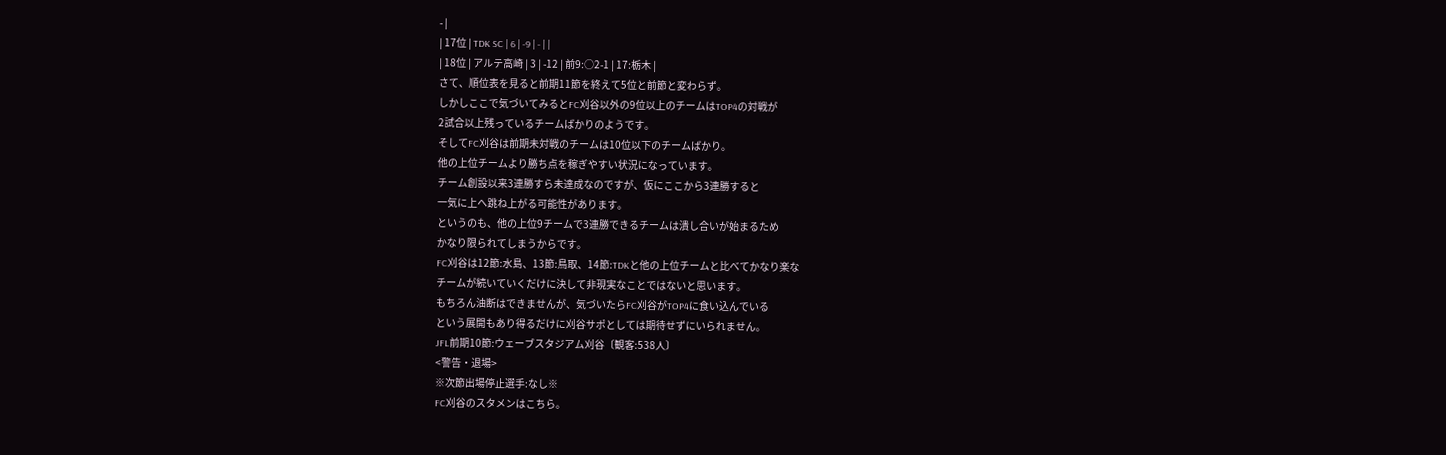- |
| 17位 | TDK SC | 6 | -9 | - | |
| 18位 | アルテ高崎 | 3 | -12 | 前9:○2-1 | 17:栃木 |
さて、順位表を見ると前期11節を終えて5位と前節と変わらず。
しかしここで気づいてみるとFC刈谷以外の9位以上のチームはTOP4の対戦が
2試合以上残っているチームばかりのようです。
そしてFC刈谷は前期未対戦のチームは10位以下のチームばかり。
他の上位チームより勝ち点を稼ぎやすい状況になっています。
チーム創設以来3連勝すら未達成なのですが、仮にここから3連勝すると
一気に上へ跳ね上がる可能性があります。
というのも、他の上位9チームで3連勝できるチームは潰し合いが始まるため
かなり限られてしまうからです。
FC刈谷は12節:水島、13節:鳥取、14節:TDKと他の上位チームと比べてかなり楽な
チームが続いていくだけに決して非現実なことではないと思います。
もちろん油断はできませんが、気づいたらFC刈谷がTOP4に食い込んでいる
という展開もあり得るだけに刈谷サポとしては期待せずにいられません。
JFL前期10節:ウェーブスタジアム刈谷〔観客:538人〕
<警告・退場>
※次節出場停止選手:なし※
FC刈谷のスタメンはこちら。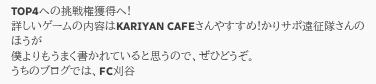TOP4への挑戦権獲得へ!
詳しいゲームの内容はKARIYAN CAFEさんやすすめ!かりサポ遠征隊さんのほうが
僕よりもうまく書かれていると思うので、ぜひどうぞ。
うちのブログでは、FC刈谷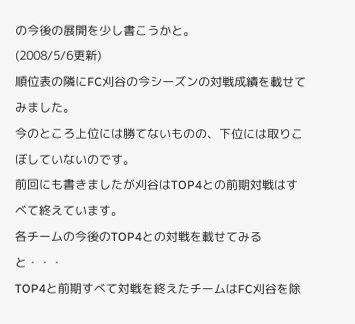の今後の展開を少し書こうかと。
(2008/5/6更新)
順位表の隣にFC刈谷の今シーズンの対戦成績を載せてみました。
今のところ上位には勝てないものの、下位には取りこぼしていないのです。
前回にも書きましたが刈谷はTOP4との前期対戦はすべて終えています。
各チームの今後のTOP4との対戦を載せてみると・・・
TOP4と前期すべて対戦を終えたチームはFC刈谷を除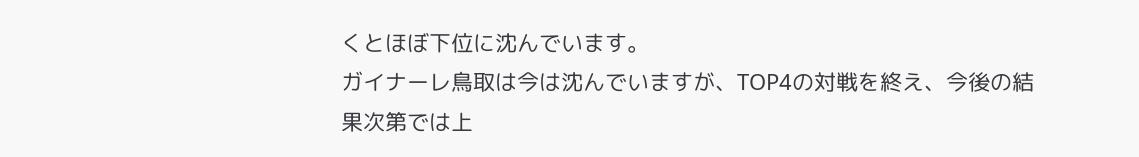くとほぼ下位に沈んでいます。
ガイナーレ鳥取は今は沈んでいますが、TOP4の対戦を終え、今後の結果次第では上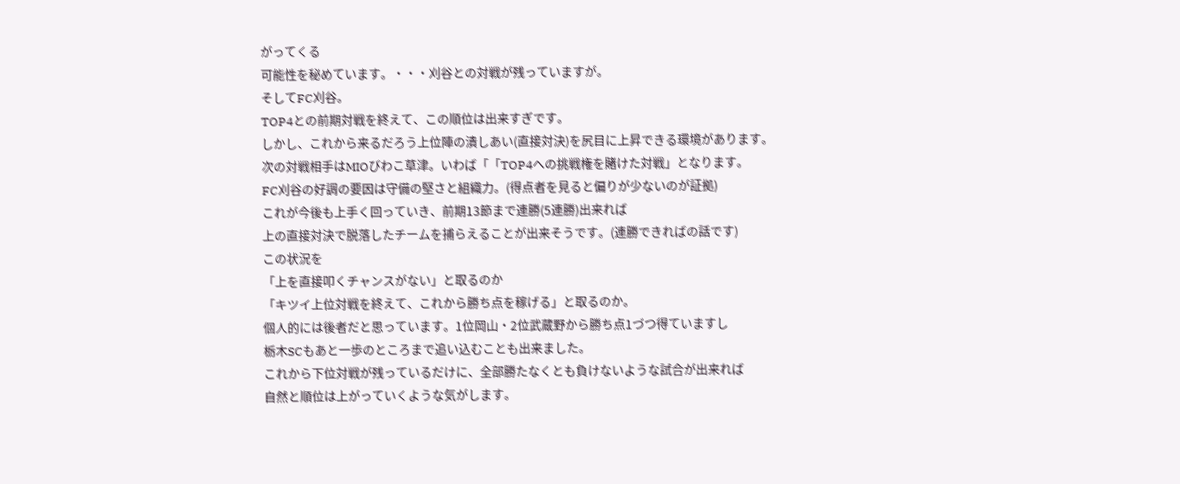がってくる
可能性を秘めています。・・・刈谷との対戦が残っていますが。
そしてFC刈谷。
TOP4との前期対戦を終えて、この順位は出来すぎです。
しかし、これから来るだろう上位陣の潰しあい(直接対決)を尻目に上昇できる環境があります。
次の対戦相手はMIOびわこ草津。いわば「「TOP4への挑戦権を賭けた対戦」となります。
FC刈谷の好調の要因は守備の堅さと組織力。(得点者を見ると偏りが少ないのが証拠)
これが今後も上手く回っていき、前期13節まで連勝(5連勝)出来れば
上の直接対決で脱落したチームを捕らえることが出来そうです。(連勝できればの話です)
この状況を
「上を直接叩くチャンスがない」と取るのか
「キツイ上位対戦を終えて、これから勝ち点を稼げる」と取るのか。
個人的には後者だと思っています。1位岡山・2位武蔵野から勝ち点1づつ得ていますし
栃木SCもあと一歩のところまで追い込むことも出来ました。
これから下位対戦が残っているだけに、全部勝たなくとも負けないような試合が出来れば
自然と順位は上がっていくような気がします。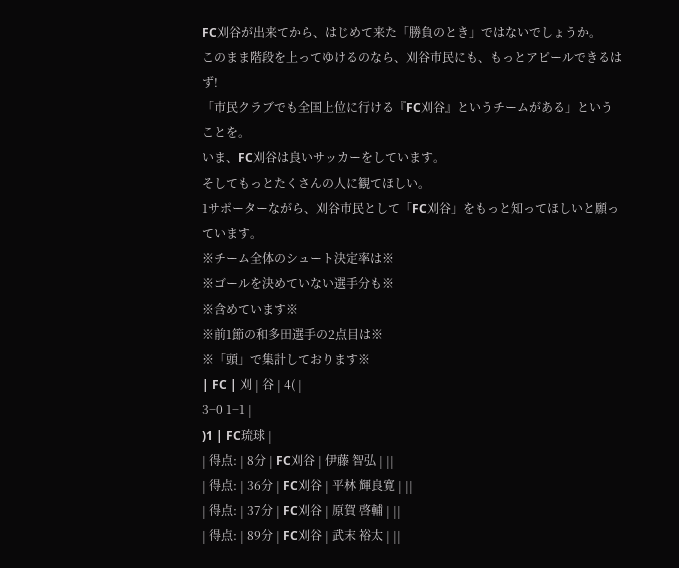FC刈谷が出来てから、はじめて来た「勝負のとき」ではないでしょうか。
このまま階段を上ってゆけるのなら、刈谷市民にも、もっとアピールできるはず!
「市民クラブでも全国上位に行ける『FC刈谷』というチームがある」ということを。
いま、FC刈谷は良いサッカーをしています。
そしてもっとたくさんの人に観てほしい。
1サポーターながら、刈谷市民として「FC刈谷」をもっと知ってほしいと願っています。
※チーム全体のシュート決定率は※
※ゴールを決めていない選手分も※
※含めています※
※前1節の和多田選手の2点目は※
※「頭」で集計しております※
| FC | 刈 | 谷 | 4( |
3−0 1−1 |
)1 | FC琉球 |
| 得点: | 8分 | FC刈谷 | 伊藤 智弘 | ||
| 得点: | 36分 | FC刈谷 | 平林 輝良寛 | ||
| 得点: | 37分 | FC刈谷 | 原賀 啓輔 | ||
| 得点: | 89分 | FC刈谷 | 武末 裕太 | ||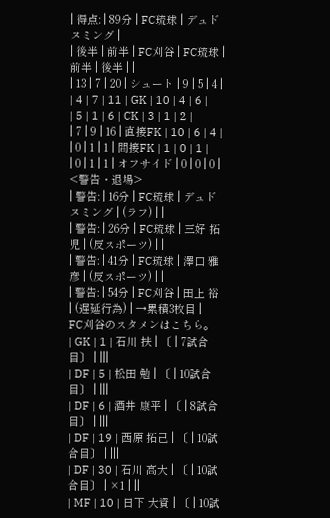| 得点: | 89分 | FC琉球 | デュド ヌミング |
| 後半 | 前半 | FC刈谷 | FC琉球 | 前半 | 後半 | |
| 13 | 7 | 20 | シュート | 9 | 5 | 4 |
| 4 | 7 | 11 | GK | 10 | 4 | 6 |
| 5 | 1 | 6 | CK | 3 | 1 | 2 |
| 7 | 9 | 16 | 直接FK | 10 | 6 | 4 |
| 0 | 1 | 1 | 間接FK | 1 | 0 | 1 |
| 0 | 1 | 1 | オフサイド | 0 | 0 | 0 |
<警告・退場>
| 警告: | 16分 | FC琉球 | デュド ヌミング | (ラフ) | |
| 警告: | 26分 | FC琉球 | 三好 拓児 | (反スポーツ) | |
| 警告: | 41分 | FC琉球 | 澤口 雅彦 | (反スポーツ) | |
| 警告: | 54分 | FC刈谷 | 田上 裕 | (遅延行為) | →累積3枚目 |
FC刈谷のスタメンはこちら。
| GK | 1 | 石川 扶 | 〔 | 7試合目〕 | |||
| DF | 5 | 松田 勉 | 〔 | 10試合目〕 | |||
| DF | 6 | 酒井 康平 | 〔 | 8試合目〕 | |||
| DF | 19 | 西原 拓己 | 〔 | 10試合目〕 | |||
| DF | 30 | 石川 高大 | 〔 | 10試合目〕 | ×1 | ||
| MF | 10 | 日下 大資 | 〔 | 10試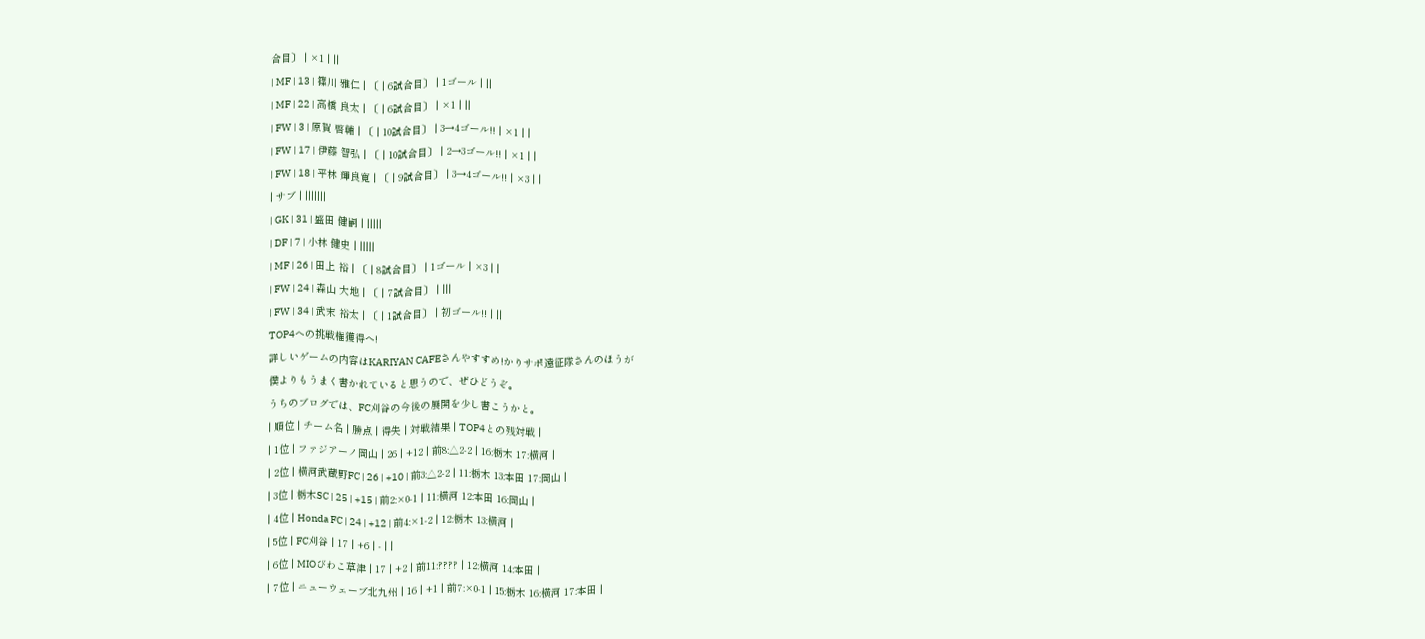合目〕 | ×1 | ||
| MF | 13 | 篠川 雅仁 | 〔 | 6試合目〕 | 1ゴール | ||
| MF | 22 | 高橋 良太 | 〔 | 6試合目〕 | ×1 | ||
| FW | 3 | 原賀 啓輔 | 〔 | 10試合目〕 | 3→4ゴール!! | ×1 | |
| FW | 17 | 伊藤 智弘 | 〔 | 10試合目〕 | 2→3ゴール!! | ×1 | |
| FW | 18 | 平林 輝良寛 | 〔 | 9試合目〕 | 3→4ゴール!! | ×3 | |
| サブ | |||||||
| GK | 31 | 盛田 健嗣 | |||||
| DF | 7 | 小林 健史 | |||||
| MF | 26 | 田上 裕 | 〔 | 8試合目〕 | 1ゴール | ×3 | |
| FW | 24 | 森山 大地 | 〔 | 7試合目〕 | |||
| FW | 34 | 武末 裕太 | 〔 | 1試合目〕 | 初ゴール!! | ||
TOP4への挑戦権獲得へ!
詳しいゲームの内容はKARIYAN CAFEさんやすすめ!かりサポ遠征隊さんのほうが
僕よりもうまく書かれていると思うので、ぜひどうぞ。
うちのブログでは、FC刈谷の今後の展開を少し書こうかと。
| 順位 | チーム名 | 勝点 | 得失 | 対戦結果 | TOP4との残対戦 |
| 1位 | ファジアーノ岡山 | 26 | +12 | 前8:△2-2 | 16:栃木 17:横河 |
| 2位 | 横河武蔵野FC | 26 | +10 | 前3:△2-2 | 11:栃木 13:本田 17:岡山 |
| 3位 | 栃木SC | 25 | +15 | 前2:×0-1 | 11:横河 12:本田 16:岡山 |
| 4位 | Honda FC | 24 | +12 | 前4:×1-2 | 12:栃木 13:横河 |
| 5位 | FC刈谷 | 17 | +6 | - | |
| 6位 | MIOびわこ草津 | 17 | +2 | 前11:???? | 12:横河 14:本田 |
| 7位 | ニューウェーブ北九州 | 16 | +1 | 前7:×0-1 | 15:栃木 16:横河 17:本田 |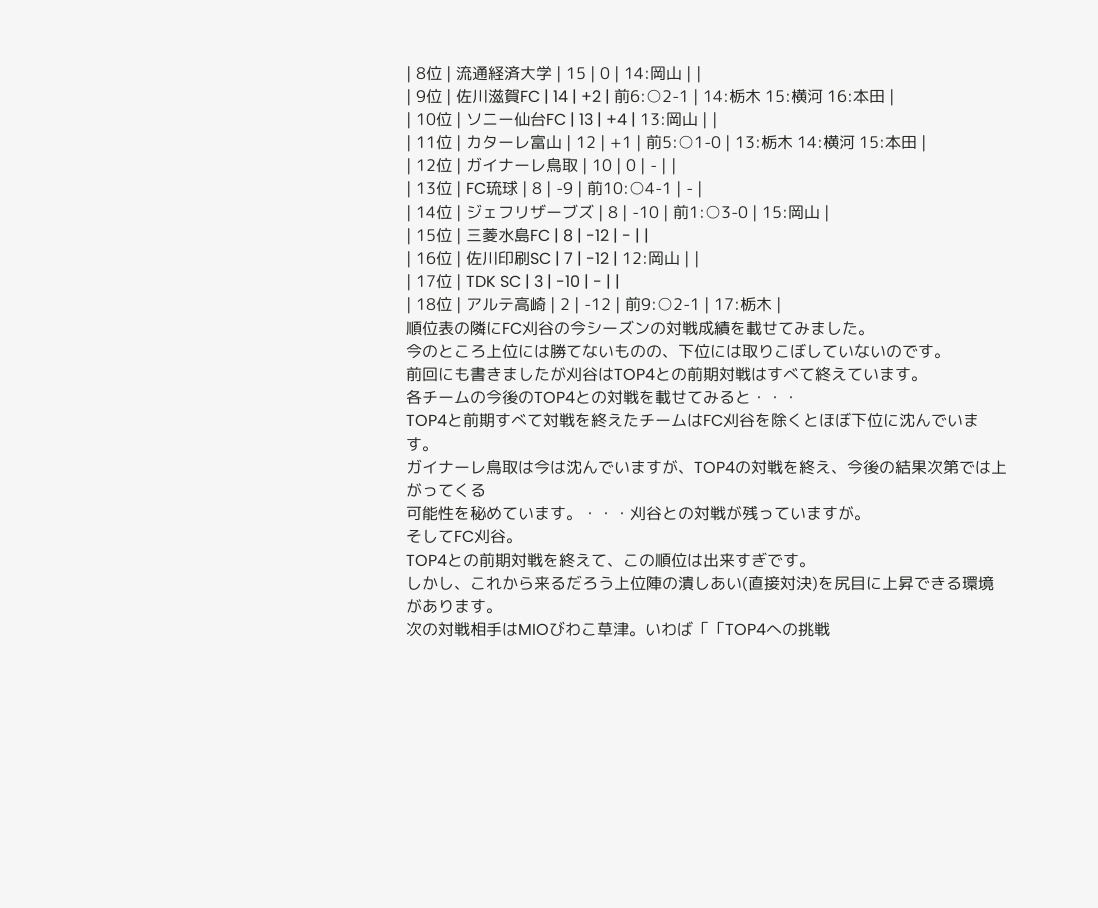| 8位 | 流通経済大学 | 15 | 0 | 14:岡山 | |
| 9位 | 佐川滋賀FC | 14 | +2 | 前6:○2-1 | 14:栃木 15:横河 16:本田 |
| 10位 | ソニー仙台FC | 13 | +4 | 13:岡山 | |
| 11位 | カターレ富山 | 12 | +1 | 前5:○1-0 | 13:栃木 14:横河 15:本田 |
| 12位 | ガイナーレ鳥取 | 10 | 0 | - | |
| 13位 | FC琉球 | 8 | -9 | 前10:○4-1 | - |
| 14位 | ジェフリザーブズ | 8 | -10 | 前1:○3-0 | 15:岡山 |
| 15位 | 三菱水島FC | 8 | -12 | - | |
| 16位 | 佐川印刷SC | 7 | -12 | 12:岡山 | |
| 17位 | TDK SC | 3 | -10 | - | |
| 18位 | アルテ高崎 | 2 | -12 | 前9:○2-1 | 17:栃木 |
順位表の隣にFC刈谷の今シーズンの対戦成績を載せてみました。
今のところ上位には勝てないものの、下位には取りこぼしていないのです。
前回にも書きましたが刈谷はTOP4との前期対戦はすべて終えています。
各チームの今後のTOP4との対戦を載せてみると・・・
TOP4と前期すべて対戦を終えたチームはFC刈谷を除くとほぼ下位に沈んでいます。
ガイナーレ鳥取は今は沈んでいますが、TOP4の対戦を終え、今後の結果次第では上がってくる
可能性を秘めています。・・・刈谷との対戦が残っていますが。
そしてFC刈谷。
TOP4との前期対戦を終えて、この順位は出来すぎです。
しかし、これから来るだろう上位陣の潰しあい(直接対決)を尻目に上昇できる環境があります。
次の対戦相手はMIOびわこ草津。いわば「「TOP4への挑戦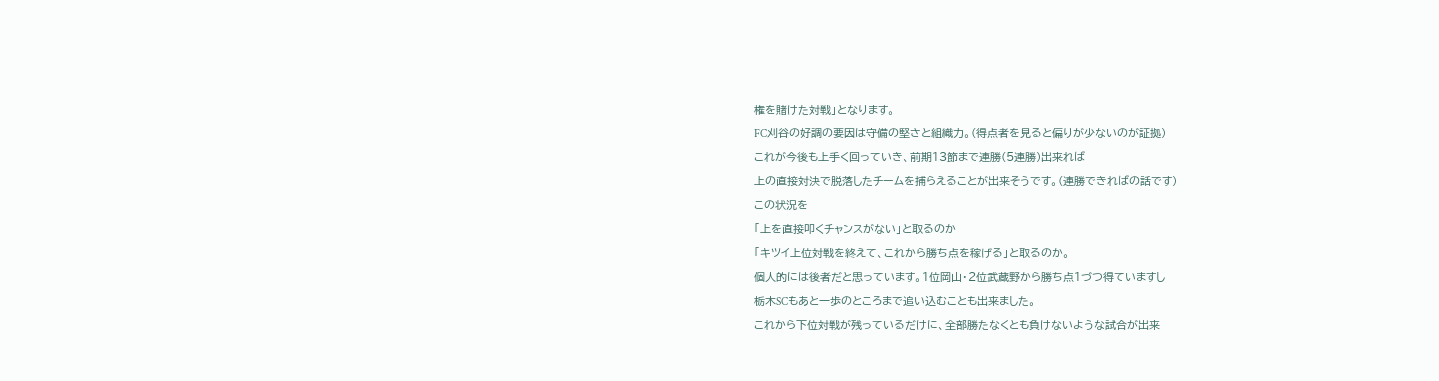権を賭けた対戦」となります。
FC刈谷の好調の要因は守備の堅さと組織力。(得点者を見ると偏りが少ないのが証拠)
これが今後も上手く回っていき、前期13節まで連勝(5連勝)出来れば
上の直接対決で脱落したチームを捕らえることが出来そうです。(連勝できればの話です)
この状況を
「上を直接叩くチャンスがない」と取るのか
「キツイ上位対戦を終えて、これから勝ち点を稼げる」と取るのか。
個人的には後者だと思っています。1位岡山・2位武蔵野から勝ち点1づつ得ていますし
栃木SCもあと一歩のところまで追い込むことも出来ました。
これから下位対戦が残っているだけに、全部勝たなくとも負けないような試合が出来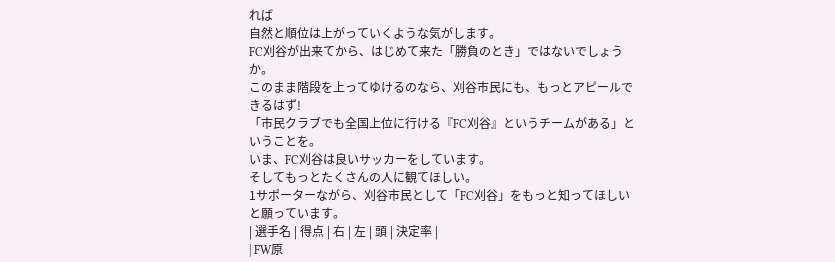れば
自然と順位は上がっていくような気がします。
FC刈谷が出来てから、はじめて来た「勝負のとき」ではないでしょうか。
このまま階段を上ってゆけるのなら、刈谷市民にも、もっとアピールできるはず!
「市民クラブでも全国上位に行ける『FC刈谷』というチームがある」ということを。
いま、FC刈谷は良いサッカーをしています。
そしてもっとたくさんの人に観てほしい。
1サポーターながら、刈谷市民として「FC刈谷」をもっと知ってほしいと願っています。
| 選手名 | 得点 | 右 | 左 | 頭 | 決定率 |
| FW原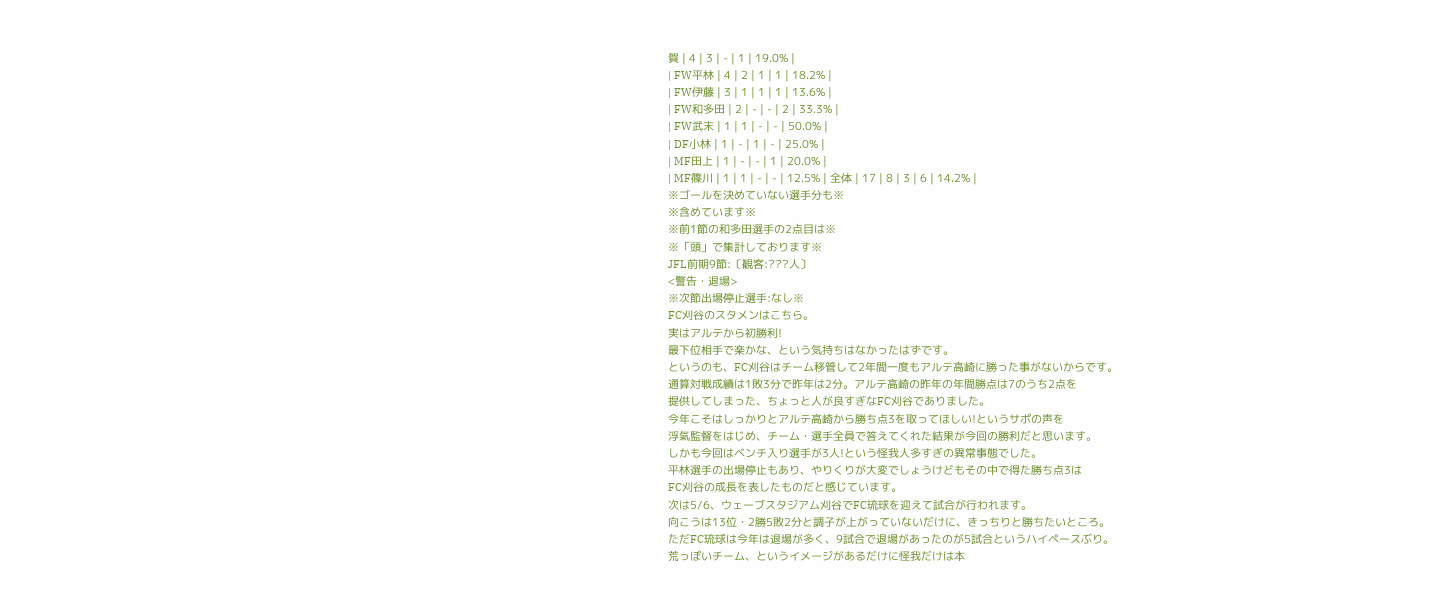賀 | 4 | 3 | - | 1 | 19.0% |
| FW平林 | 4 | 2 | 1 | 1 | 18.2% |
| FW伊藤 | 3 | 1 | 1 | 1 | 13.6% |
| FW和多田 | 2 | - | - | 2 | 33.3% |
| FW武末 | 1 | 1 | - | - | 50.0% |
| DF小林 | 1 | - | 1 | - | 25.0% |
| MF田上 | 1 | - | - | 1 | 20.0% |
| MF篠川 | 1 | 1 | - | - | 12.5% | 全体 | 17 | 8 | 3 | 6 | 14.2% |
※ゴールを決めていない選手分も※
※含めています※
※前1節の和多田選手の2点目は※
※「頭」で集計しております※
JFL前期9節:〔観客:???人〕
<警告・退場>
※次節出場停止選手:なし※
FC刈谷のスタメンはこちら。
実はアルテから初勝利!
最下位相手で楽かな、という気持ちはなかったはずです。
というのも、FC刈谷はチーム移管して2年間一度もアルテ高崎に勝った事がないからです。
通算対戦成績は1敗3分で昨年は2分。アルテ高崎の昨年の年間勝点は7のうち2点を
提供してしまった、ちょっと人が良すぎなFC刈谷でありました。
今年こそはしっかりとアルテ高崎から勝ち点3を取ってほしい!というサポの声を
浮氣監督をはじめ、チーム・選手全員で答えてくれた結果が今回の勝利だと思います。
しかも今回はベンチ入り選手が3人!という怪我人多すぎの異常事態でした。
平林選手の出場停止もあり、やりくりが大変でしょうけどもその中で得た勝ち点3は
FC刈谷の成長を表したものだと感じています。
次は5/6、ウェーブスタジアム刈谷でFC琉球を迎えて試合が行われます。
向こうは13位・2勝5敗2分と調子が上がっていないだけに、きっちりと勝ちたいところ。
ただFC琉球は今年は退場が多く、9試合で退場があったのが5試合というハイペースぶり。
荒っぽいチーム、というイメージがあるだけに怪我だけは本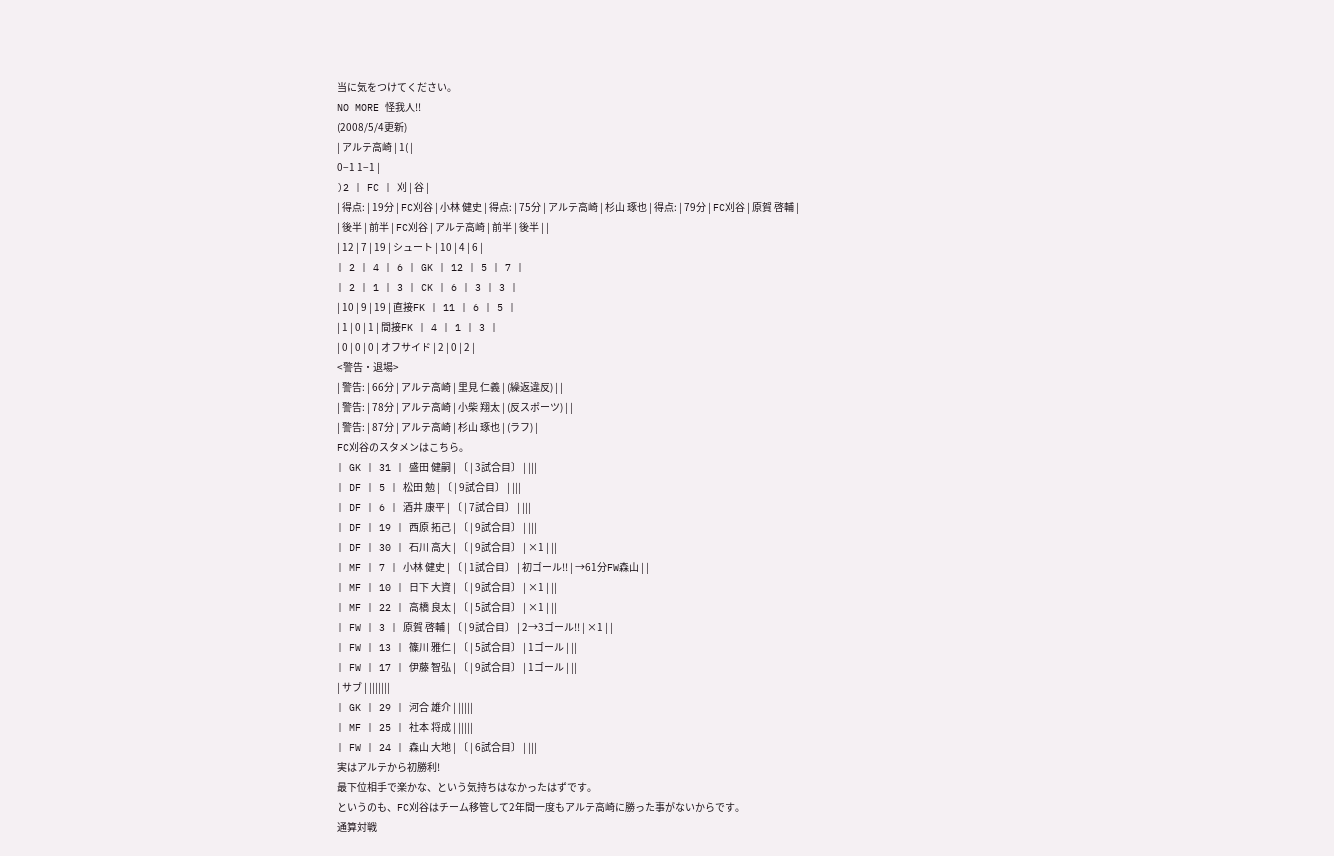当に気をつけてください。
NO MORE 怪我人!!
(2008/5/4更新)
| アルテ高崎 | 1( |
0−1 1−1 |
)2 | FC | 刈 | 谷 |
| 得点: | 19分 | FC刈谷 | 小林 健史 | 得点: | 75分 | アルテ高崎 | 杉山 琢也 | 得点: | 79分 | FC刈谷 | 原賀 啓輔 |
| 後半 | 前半 | FC刈谷 | アルテ高崎 | 前半 | 後半 | |
| 12 | 7 | 19 | シュート | 10 | 4 | 6 |
| 2 | 4 | 6 | GK | 12 | 5 | 7 |
| 2 | 1 | 3 | CK | 6 | 3 | 3 |
| 10 | 9 | 19 | 直接FK | 11 | 6 | 5 |
| 1 | 0 | 1 | 間接FK | 4 | 1 | 3 |
| 0 | 0 | 0 | オフサイド | 2 | 0 | 2 |
<警告・退場>
| 警告: | 66分 | アルテ高崎 | 里見 仁義 | (繰返違反) | |
| 警告: | 78分 | アルテ高崎 | 小柴 翔太 | (反スポーツ) | |
| 警告: | 87分 | アルテ高崎 | 杉山 琢也 | (ラフ) |
FC刈谷のスタメンはこちら。
| GK | 31 | 盛田 健嗣 | 〔 | 3試合目〕 | |||
| DF | 5 | 松田 勉 | 〔 | 9試合目〕 | |||
| DF | 6 | 酒井 康平 | 〔 | 7試合目〕 | |||
| DF | 19 | 西原 拓己 | 〔 | 9試合目〕 | |||
| DF | 30 | 石川 高大 | 〔 | 9試合目〕 | ×1 | ||
| MF | 7 | 小林 健史 | 〔 | 1試合目〕 | 初ゴール!! | →61分FW森山 | |
| MF | 10 | 日下 大資 | 〔 | 9試合目〕 | ×1 | ||
| MF | 22 | 高橋 良太 | 〔 | 5試合目〕 | ×1 | ||
| FW | 3 | 原賀 啓輔 | 〔 | 9試合目〕 | 2→3ゴール!! | ×1 | |
| FW | 13 | 篠川 雅仁 | 〔 | 5試合目〕 | 1ゴール | ||
| FW | 17 | 伊藤 智弘 | 〔 | 9試合目〕 | 1ゴール | ||
| サブ | |||||||
| GK | 29 | 河合 雄介 | |||||
| MF | 25 | 社本 将成 | |||||
| FW | 24 | 森山 大地 | 〔 | 6試合目〕 | |||
実はアルテから初勝利!
最下位相手で楽かな、という気持ちはなかったはずです。
というのも、FC刈谷はチーム移管して2年間一度もアルテ高崎に勝った事がないからです。
通算対戦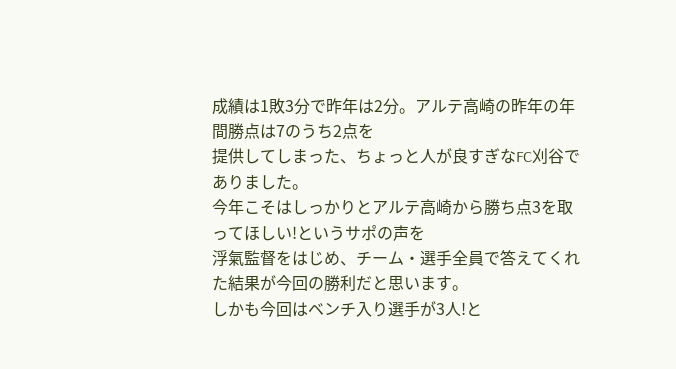成績は1敗3分で昨年は2分。アルテ高崎の昨年の年間勝点は7のうち2点を
提供してしまった、ちょっと人が良すぎなFC刈谷でありました。
今年こそはしっかりとアルテ高崎から勝ち点3を取ってほしい!というサポの声を
浮氣監督をはじめ、チーム・選手全員で答えてくれた結果が今回の勝利だと思います。
しかも今回はベンチ入り選手が3人!と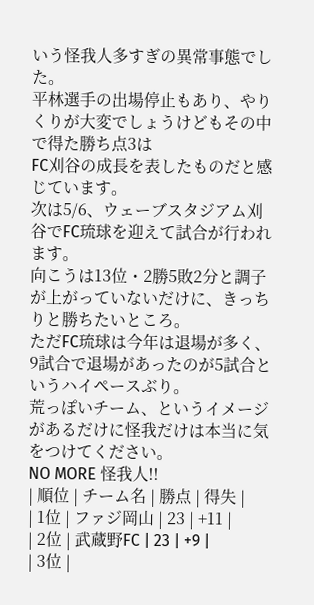いう怪我人多すぎの異常事態でした。
平林選手の出場停止もあり、やりくりが大変でしょうけどもその中で得た勝ち点3は
FC刈谷の成長を表したものだと感じています。
次は5/6、ウェーブスタジアム刈谷でFC琉球を迎えて試合が行われます。
向こうは13位・2勝5敗2分と調子が上がっていないだけに、きっちりと勝ちたいところ。
ただFC琉球は今年は退場が多く、9試合で退場があったのが5試合というハイペースぶり。
荒っぽいチーム、というイメージがあるだけに怪我だけは本当に気をつけてください。
NO MORE 怪我人!!
| 順位 | チーム名 | 勝点 | 得失 |
| 1位 | ファジ岡山 | 23 | +11 |
| 2位 | 武蔵野FC | 23 | +9 |
| 3位 |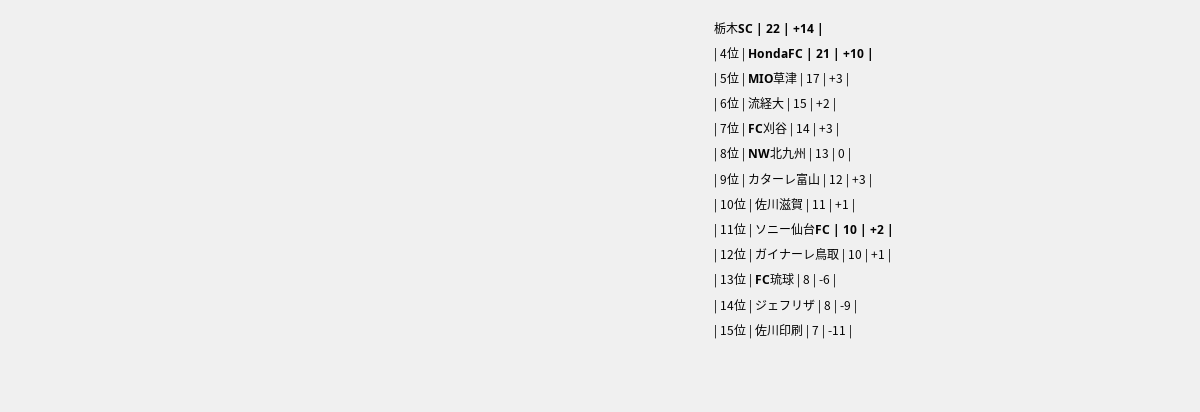栃木SC | 22 | +14 |
| 4位 | HondaFC | 21 | +10 |
| 5位 | MIO草津 | 17 | +3 |
| 6位 | 流経大 | 15 | +2 |
| 7位 | FC刈谷 | 14 | +3 |
| 8位 | NW北九州 | 13 | 0 |
| 9位 | カターレ富山 | 12 | +3 |
| 10位 | 佐川滋賀 | 11 | +1 |
| 11位 | ソニー仙台FC | 10 | +2 |
| 12位 | ガイナーレ鳥取 | 10 | +1 |
| 13位 | FC琉球 | 8 | -6 |
| 14位 | ジェフリザ | 8 | -9 |
| 15位 | 佐川印刷 | 7 | -11 |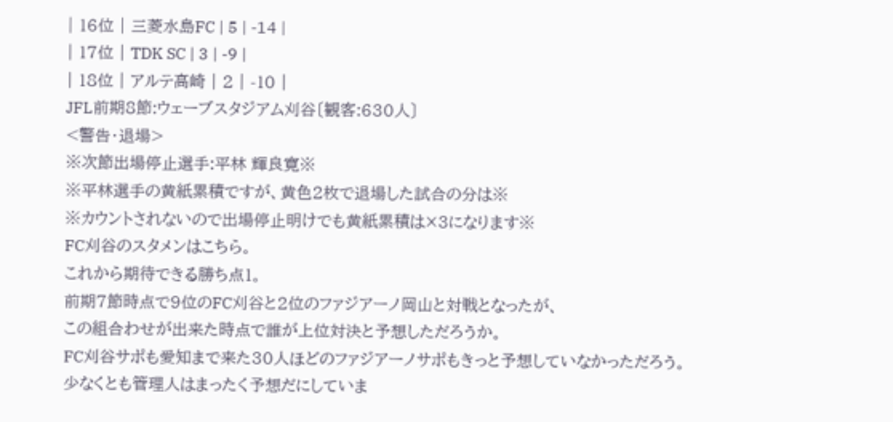| 16位 | 三菱水島FC | 5 | -14 |
| 17位 | TDK SC | 3 | -9 |
| 18位 | アルテ高崎 | 2 | -10 |
JFL前期8節:ウェーブスタジアム刈谷〔観客:630人〕
<警告・退場>
※次節出場停止選手:平林 輝良寛※
※平林選手の黄紙累積ですが、黄色2枚で退場した試合の分は※
※カウントされないので出場停止明けでも黄紙累積は×3になります※
FC刈谷のスタメンはこちら。
これから期待できる勝ち点1。
前期7節時点で9位のFC刈谷と2位のファジアーノ岡山と対戦となったが、
この組合わせが出来た時点で誰が上位対決と予想しただろうか。
FC刈谷サポも愛知まで来た30人ほどのファジアーノサポもきっと予想していなかっただろう。
少なくとも管理人はまったく予想だにしていま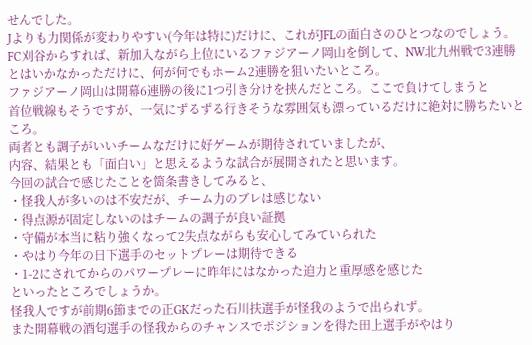せんでした。
Jよりも力関係が変わりやすい(今年は特に)だけに、これがJFLの面白さのひとつなのでしょう。
FC刈谷からすれば、新加入ながら上位にいるファジアーノ岡山を倒して、NW北九州戦で3連勝
とはいかなかっただけに、何が何でもホーム2連勝を狙いたいところ。
ファジアーノ岡山は開幕6連勝の後に1つ引き分けを挟んだところ。ここで負けてしまうと
首位戦線もそうですが、一気にずるずる行きそうな雰囲気も漂っているだけに絶対に勝ちたいところ。
両者とも調子がいいチームなだけに好ゲームが期待されていましたが、
内容、結果とも「面白い」と思えるような試合が展開されたと思います。
今回の試合で感じたことを箇条書きしてみると、
・怪我人が多いのは不安だが、チーム力のブレは感じない
・得点源が固定しないのはチームの調子が良い証拠
・守備が本当に粘り強くなって2失点ながらも安心してみていられた
・やはり今年の日下選手のセットプレーは期待できる
・1-2にされてからのパワープレーに昨年にはなかった迫力と重厚感を感じた
といったところでしょうか。
怪我人ですが前期6節までの正GKだった石川扶選手が怪我のようで出られず。
また開幕戦の酒匂選手の怪我からのチャンスでポジションを得た田上選手がやはり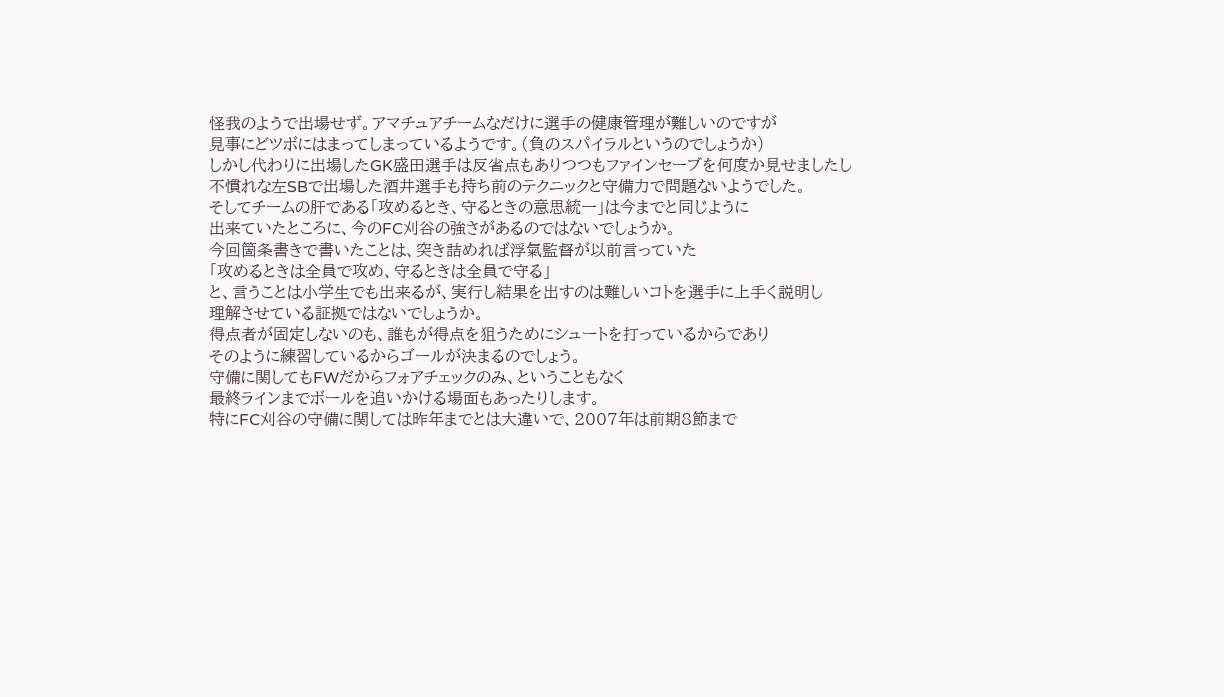怪我のようで出場せず。アマチュアチームなだけに選手の健康管理が難しいのですが
見事にどツボにはまってしまっているようです。(負のスパイラルというのでしょうか)
しかし代わりに出場したGK盛田選手は反省点もありつつもファインセーブを何度か見せましたし
不慣れな左SBで出場した酒井選手も持ち前のテクニックと守備力で問題ないようでした。
そしてチームの肝である「攻めるとき、守るときの意思統一」は今までと同じように
出来ていたところに、今のFC刈谷の強さがあるのではないでしょうか。
今回箇条書きで書いたことは、突き詰めれば浮氣監督が以前言っていた
「攻めるときは全員で攻め、守るときは全員で守る」
と、言うことは小学生でも出来るが、実行し結果を出すのは難しいコトを選手に上手く説明し
理解させている証拠ではないでしょうか。
得点者が固定しないのも、誰もが得点を狙うためにシュートを打っているからであり
そのように練習しているからゴールが決まるのでしょう。
守備に関してもFWだからフォアチェックのみ、ということもなく
最終ラインまでボールを追いかける場面もあったりします。
特にFC刈谷の守備に関しては昨年までとは大違いで、2007年は前期8節まで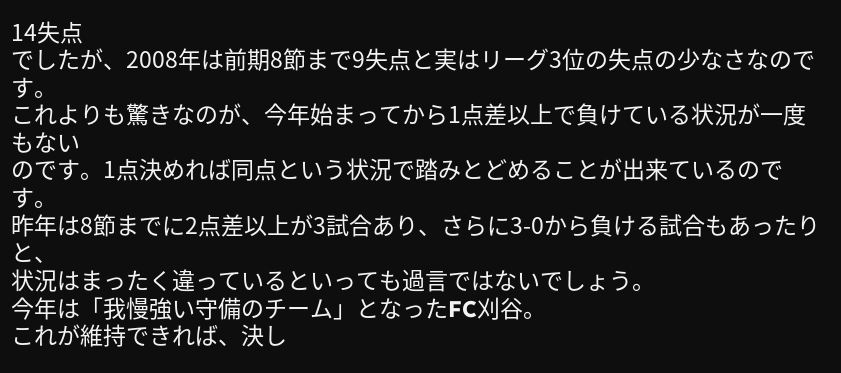14失点
でしたが、2008年は前期8節まで9失点と実はリーグ3位の失点の少なさなのです。
これよりも驚きなのが、今年始まってから1点差以上で負けている状況が一度もない
のです。1点決めれば同点という状況で踏みとどめることが出来ているのです。
昨年は8節までに2点差以上が3試合あり、さらに3-0から負ける試合もあったりと、
状況はまったく違っているといっても過言ではないでしょう。
今年は「我慢強い守備のチーム」となったFC刈谷。
これが維持できれば、決し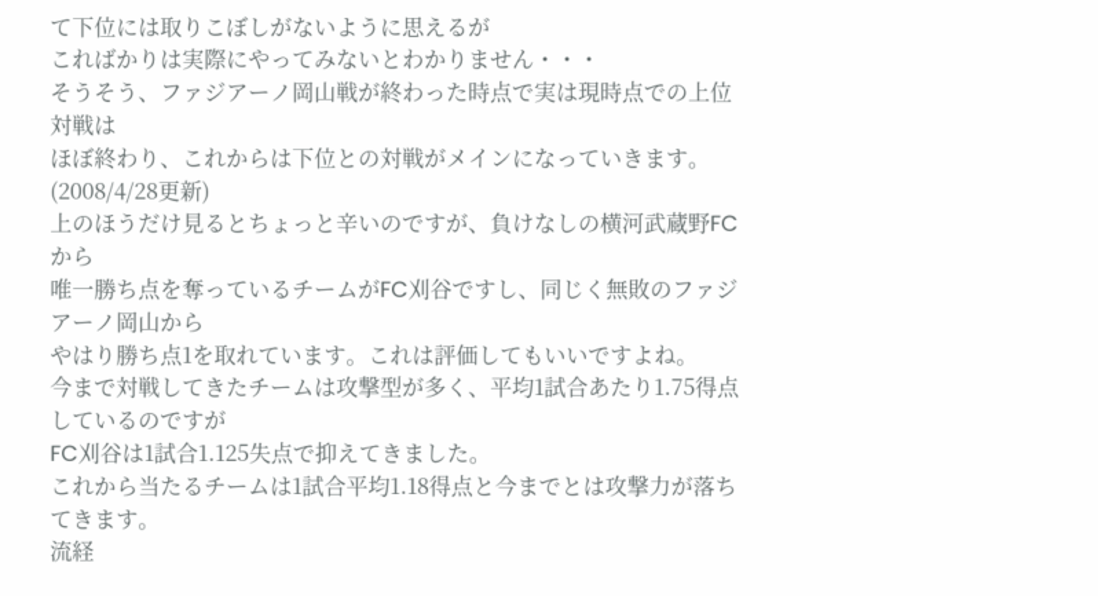て下位には取りこぼしがないように思えるが
こればかりは実際にやってみないとわかりません・・・
そうそう、ファジアーノ岡山戦が終わった時点で実は現時点での上位対戦は
ほぼ終わり、これからは下位との対戦がメインになっていきます。
(2008/4/28更新)
上のほうだけ見るとちょっと辛いのですが、負けなしの横河武蔵野FCから
唯一勝ち点を奪っているチームがFC刈谷ですし、同じく無敗のファジアーノ岡山から
やはり勝ち点1を取れています。これは評価してもいいですよね。
今まで対戦してきたチームは攻撃型が多く、平均1試合あたり1.75得点しているのですが
FC刈谷は1試合1.125失点で抑えてきました。
これから当たるチームは1試合平均1.18得点と今までとは攻撃力が落ちてきます。
流経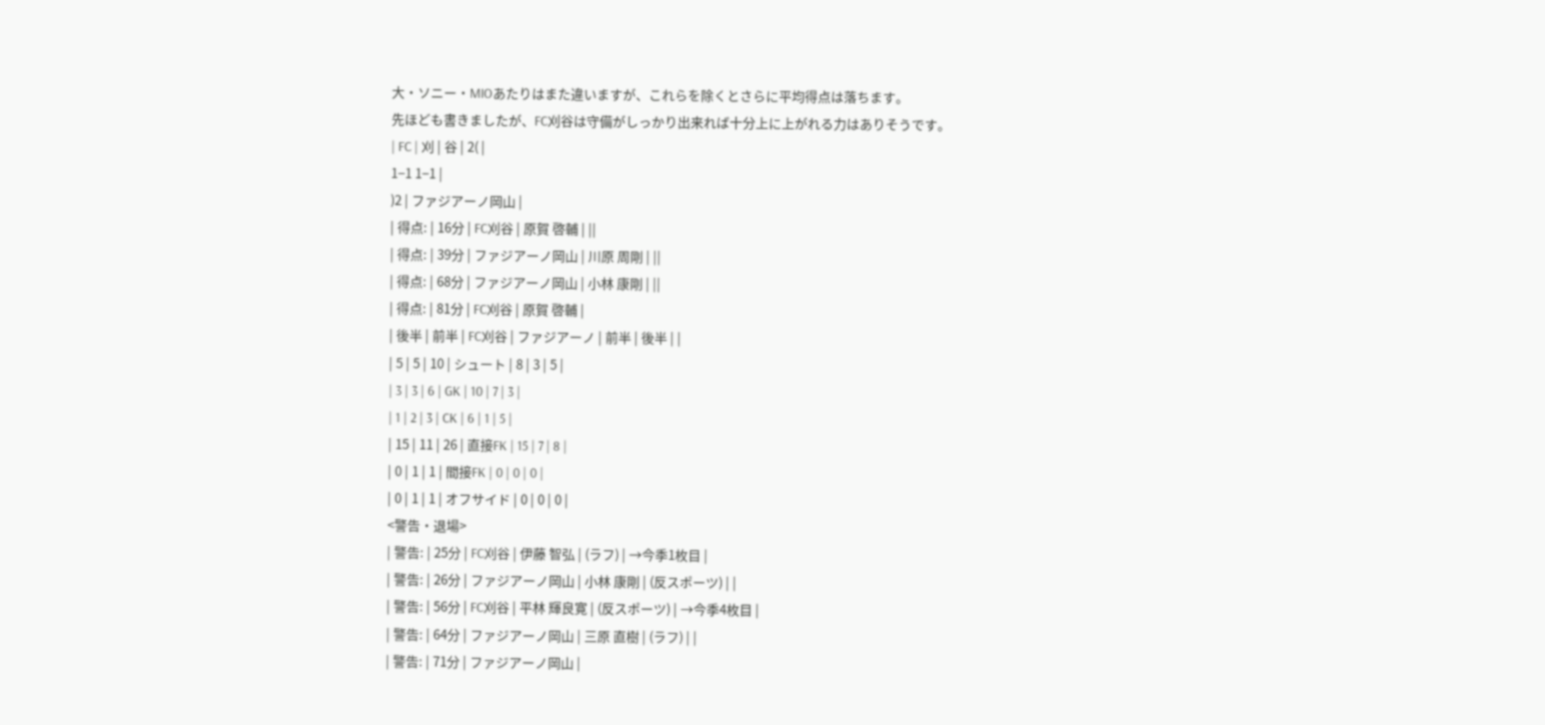大・ソニー・MIOあたりはまた違いますが、これらを除くとさらに平均得点は落ちます。
先ほども書きましたが、FC刈谷は守備がしっかり出来れば十分上に上がれる力はありそうです。
| FC | 刈 | 谷 | 2( |
1−1 1−1 |
)2 | ファジアーノ岡山 |
| 得点: | 16分 | FC刈谷 | 原賀 啓輔 | ||
| 得点: | 39分 | ファジアーノ岡山 | 川原 周剛 | ||
| 得点: | 68分 | ファジアーノ岡山 | 小林 康剛 | ||
| 得点: | 81分 | FC刈谷 | 原賀 啓輔 |
| 後半 | 前半 | FC刈谷 | ファジアーノ | 前半 | 後半 | |
| 5 | 5 | 10 | シュート | 8 | 3 | 5 |
| 3 | 3 | 6 | GK | 10 | 7 | 3 |
| 1 | 2 | 3 | CK | 6 | 1 | 5 |
| 15 | 11 | 26 | 直接FK | 15 | 7 | 8 |
| 0 | 1 | 1 | 間接FK | 0 | 0 | 0 |
| 0 | 1 | 1 | オフサイド | 0 | 0 | 0 |
<警告・退場>
| 警告: | 25分 | FC刈谷 | 伊藤 智弘 | (ラフ) | →今季1枚目 |
| 警告: | 26分 | ファジアーノ岡山 | 小林 康剛 | (反スポーツ) | |
| 警告: | 56分 | FC刈谷 | 平林 輝良寛 | (反スポーツ) | →今季4枚目 |
| 警告: | 64分 | ファジアーノ岡山 | 三原 直樹 | (ラフ) | |
| 警告: | 71分 | ファジアーノ岡山 |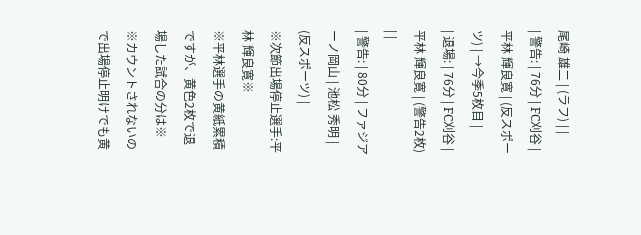尾崎 雄二 | (ラフ) | |
| 警告: | 76分 | FC刈谷 | 平林 輝良寛 | (反スポーツ) | →今季5枚目 |
| 退場: | 76分 | FC刈谷 | 平林 輝良寛 | (警告2枚) | |
| 警告: | 80分 | ファジアーノ岡山 | 池松 秀明 | (反スポーツ) |
※次節出場停止選手:平林 輝良寛※
※平林選手の黄紙累積ですが、黄色2枚で退場した試合の分は※
※カウントされないので出場停止明けでも黄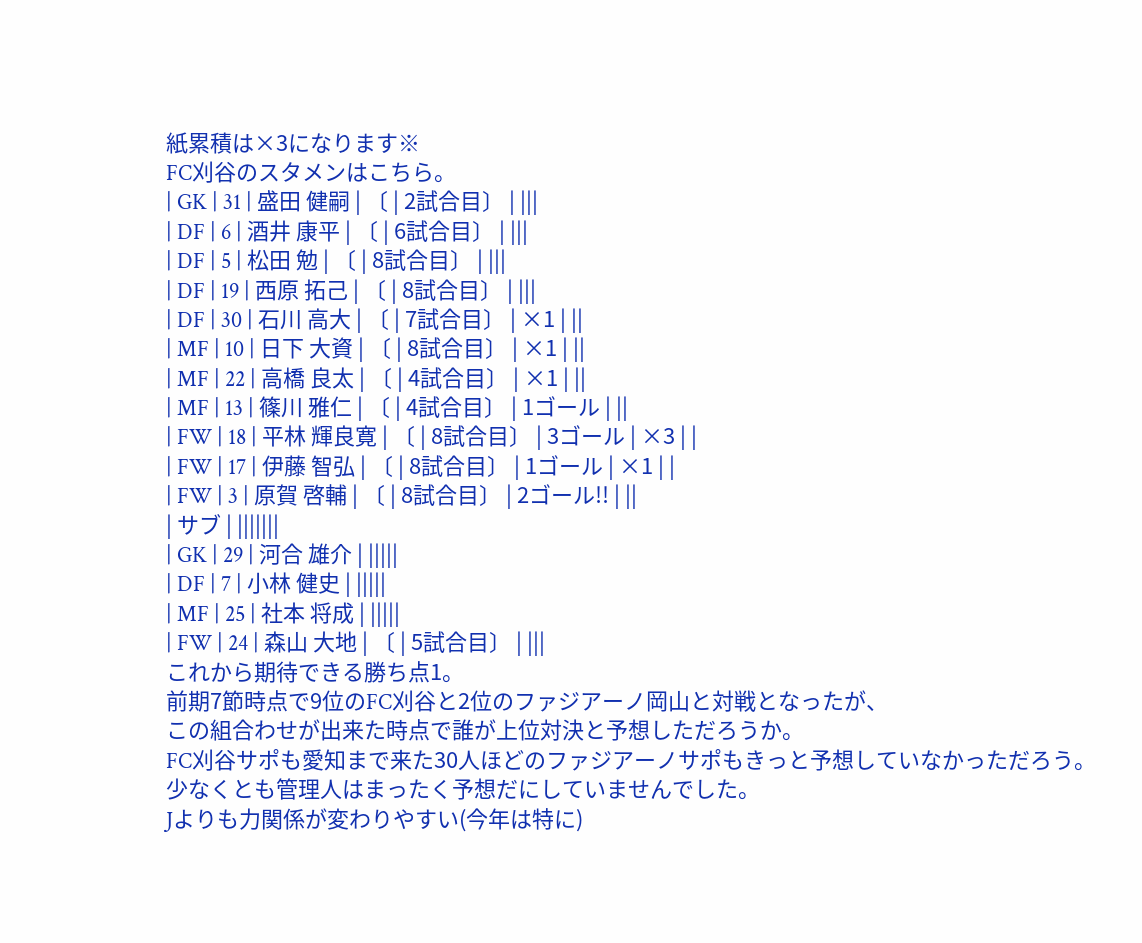紙累積は×3になります※
FC刈谷のスタメンはこちら。
| GK | 31 | 盛田 健嗣 | 〔 | 2試合目〕 | |||
| DF | 6 | 酒井 康平 | 〔 | 6試合目〕 | |||
| DF | 5 | 松田 勉 | 〔 | 8試合目〕 | |||
| DF | 19 | 西原 拓己 | 〔 | 8試合目〕 | |||
| DF | 30 | 石川 高大 | 〔 | 7試合目〕 | ×1 | ||
| MF | 10 | 日下 大資 | 〔 | 8試合目〕 | ×1 | ||
| MF | 22 | 高橋 良太 | 〔 | 4試合目〕 | ×1 | ||
| MF | 13 | 篠川 雅仁 | 〔 | 4試合目〕 | 1ゴール | ||
| FW | 18 | 平林 輝良寛 | 〔 | 8試合目〕 | 3ゴール | ×3 | |
| FW | 17 | 伊藤 智弘 | 〔 | 8試合目〕 | 1ゴール | ×1 | |
| FW | 3 | 原賀 啓輔 | 〔 | 8試合目〕 | 2ゴール!! | ||
| サブ | |||||||
| GK | 29 | 河合 雄介 | |||||
| DF | 7 | 小林 健史 | |||||
| MF | 25 | 社本 将成 | |||||
| FW | 24 | 森山 大地 | 〔 | 5試合目〕 | |||
これから期待できる勝ち点1。
前期7節時点で9位のFC刈谷と2位のファジアーノ岡山と対戦となったが、
この組合わせが出来た時点で誰が上位対決と予想しただろうか。
FC刈谷サポも愛知まで来た30人ほどのファジアーノサポもきっと予想していなかっただろう。
少なくとも管理人はまったく予想だにしていませんでした。
Jよりも力関係が変わりやすい(今年は特に)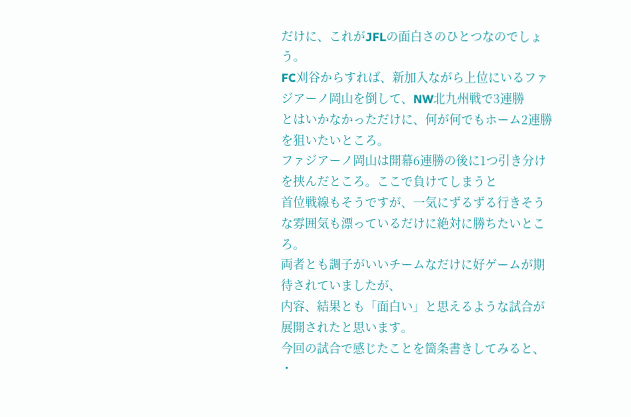だけに、これがJFLの面白さのひとつなのでしょう。
FC刈谷からすれば、新加入ながら上位にいるファジアーノ岡山を倒して、NW北九州戦で3連勝
とはいかなかっただけに、何が何でもホーム2連勝を狙いたいところ。
ファジアーノ岡山は開幕6連勝の後に1つ引き分けを挟んだところ。ここで負けてしまうと
首位戦線もそうですが、一気にずるずる行きそうな雰囲気も漂っているだけに絶対に勝ちたいところ。
両者とも調子がいいチームなだけに好ゲームが期待されていましたが、
内容、結果とも「面白い」と思えるような試合が展開されたと思います。
今回の試合で感じたことを箇条書きしてみると、
・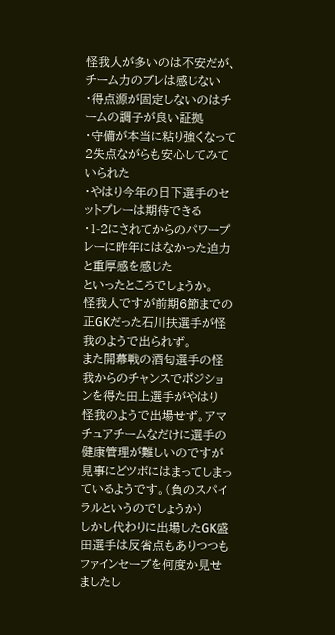怪我人が多いのは不安だが、チーム力のブレは感じない
・得点源が固定しないのはチームの調子が良い証拠
・守備が本当に粘り強くなって2失点ながらも安心してみていられた
・やはり今年の日下選手のセットプレーは期待できる
・1-2にされてからのパワープレーに昨年にはなかった迫力と重厚感を感じた
といったところでしょうか。
怪我人ですが前期6節までの正GKだった石川扶選手が怪我のようで出られず。
また開幕戦の酒匂選手の怪我からのチャンスでポジションを得た田上選手がやはり
怪我のようで出場せず。アマチュアチームなだけに選手の健康管理が難しいのですが
見事にどツボにはまってしまっているようです。(負のスパイラルというのでしょうか)
しかし代わりに出場したGK盛田選手は反省点もありつつもファインセーブを何度か見せましたし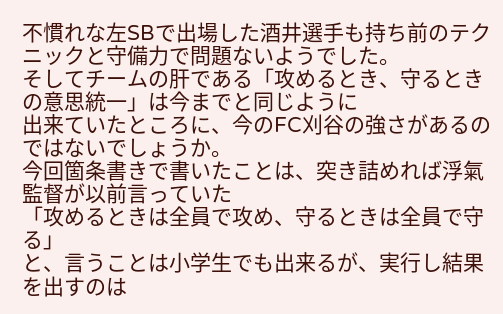不慣れな左SBで出場した酒井選手も持ち前のテクニックと守備力で問題ないようでした。
そしてチームの肝である「攻めるとき、守るときの意思統一」は今までと同じように
出来ていたところに、今のFC刈谷の強さがあるのではないでしょうか。
今回箇条書きで書いたことは、突き詰めれば浮氣監督が以前言っていた
「攻めるときは全員で攻め、守るときは全員で守る」
と、言うことは小学生でも出来るが、実行し結果を出すのは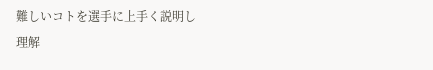難しいコトを選手に上手く説明し
理解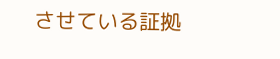させている証拠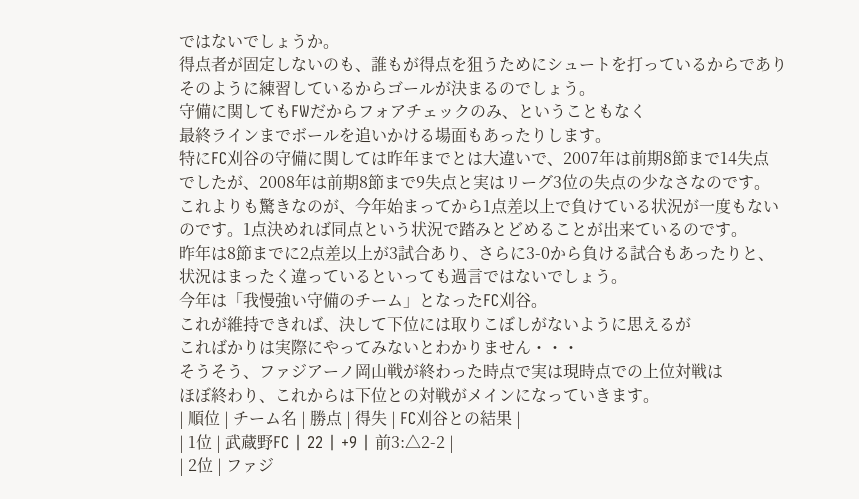ではないでしょうか。
得点者が固定しないのも、誰もが得点を狙うためにシュートを打っているからであり
そのように練習しているからゴールが決まるのでしょう。
守備に関してもFWだからフォアチェックのみ、ということもなく
最終ラインまでボールを追いかける場面もあったりします。
特にFC刈谷の守備に関しては昨年までとは大違いで、2007年は前期8節まで14失点
でしたが、2008年は前期8節まで9失点と実はリーグ3位の失点の少なさなのです。
これよりも驚きなのが、今年始まってから1点差以上で負けている状況が一度もない
のです。1点決めれば同点という状況で踏みとどめることが出来ているのです。
昨年は8節までに2点差以上が3試合あり、さらに3-0から負ける試合もあったりと、
状況はまったく違っているといっても過言ではないでしょう。
今年は「我慢強い守備のチーム」となったFC刈谷。
これが維持できれば、決して下位には取りこぼしがないように思えるが
こればかりは実際にやってみないとわかりません・・・
そうそう、ファジアーノ岡山戦が終わった時点で実は現時点での上位対戦は
ほぼ終わり、これからは下位との対戦がメインになっていきます。
| 順位 | チーム名 | 勝点 | 得失 | FC刈谷との結果 |
| 1位 | 武蔵野FC | 22 | +9 | 前3:△2-2 |
| 2位 | ファジ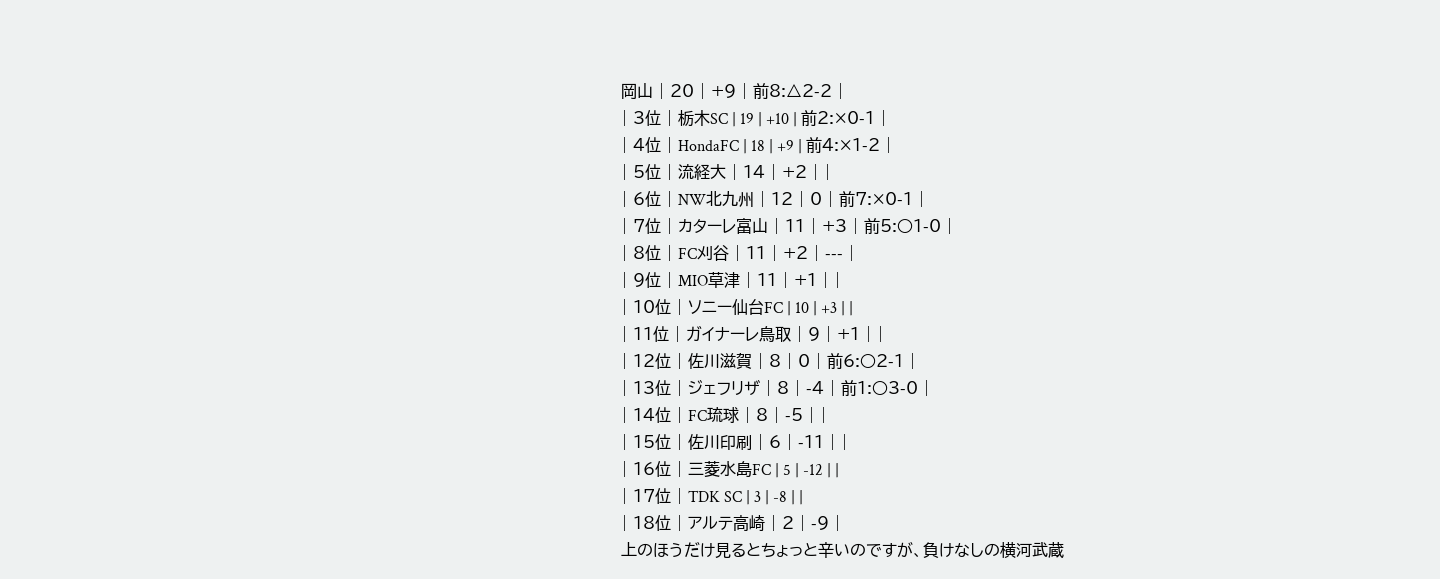岡山 | 20 | +9 | 前8:△2-2 |
| 3位 | 栃木SC | 19 | +10 | 前2:×0-1 |
| 4位 | HondaFC | 18 | +9 | 前4:×1-2 |
| 5位 | 流経大 | 14 | +2 | |
| 6位 | NW北九州 | 12 | 0 | 前7:×0-1 |
| 7位 | カターレ富山 | 11 | +3 | 前5:○1-0 |
| 8位 | FC刈谷 | 11 | +2 | --- |
| 9位 | MIO草津 | 11 | +1 | |
| 10位 | ソニー仙台FC | 10 | +3 | |
| 11位 | ガイナーレ鳥取 | 9 | +1 | |
| 12位 | 佐川滋賀 | 8 | 0 | 前6:○2-1 |
| 13位 | ジェフリザ | 8 | -4 | 前1:○3-0 |
| 14位 | FC琉球 | 8 | -5 | |
| 15位 | 佐川印刷 | 6 | -11 | |
| 16位 | 三菱水島FC | 5 | -12 | |
| 17位 | TDK SC | 3 | -8 | |
| 18位 | アルテ高崎 | 2 | -9 |
上のほうだけ見るとちょっと辛いのですが、負けなしの横河武蔵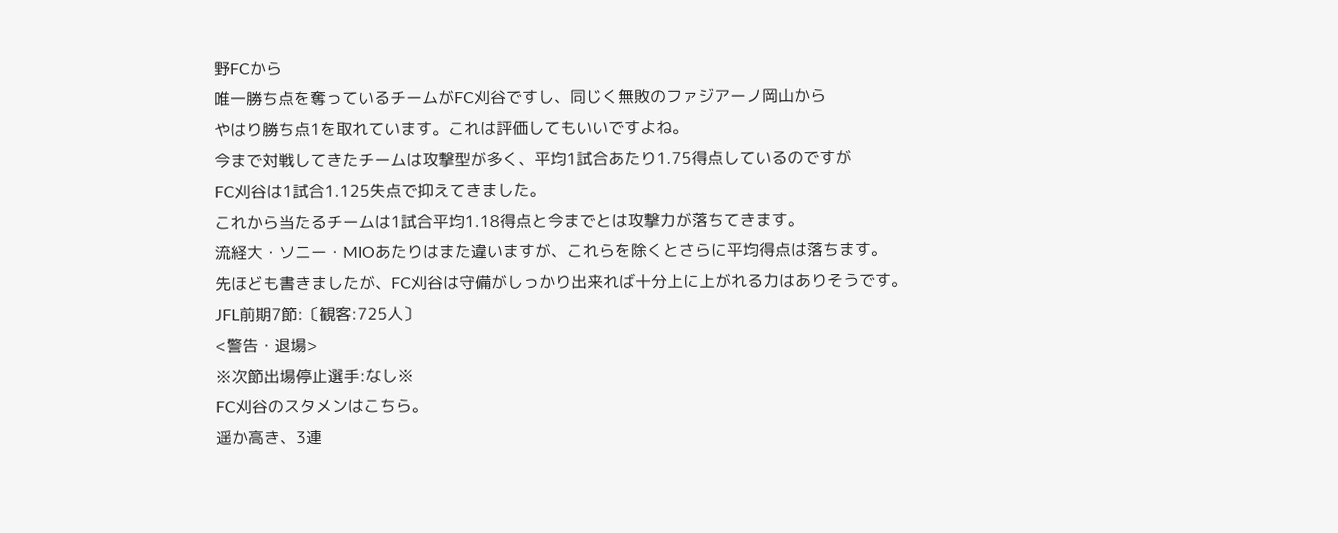野FCから
唯一勝ち点を奪っているチームがFC刈谷ですし、同じく無敗のファジアーノ岡山から
やはり勝ち点1を取れています。これは評価してもいいですよね。
今まで対戦してきたチームは攻撃型が多く、平均1試合あたり1.75得点しているのですが
FC刈谷は1試合1.125失点で抑えてきました。
これから当たるチームは1試合平均1.18得点と今までとは攻撃力が落ちてきます。
流経大・ソニー・MIOあたりはまた違いますが、これらを除くとさらに平均得点は落ちます。
先ほども書きましたが、FC刈谷は守備がしっかり出来れば十分上に上がれる力はありそうです。
JFL前期7節:〔観客:725人〕
<警告・退場>
※次節出場停止選手:なし※
FC刈谷のスタメンはこちら。
遥か高き、3連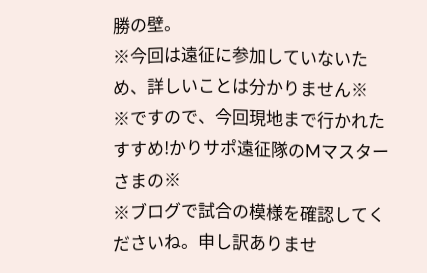勝の壁。
※今回は遠征に参加していないため、詳しいことは分かりません※
※ですので、今回現地まで行かれたすすめ!かりサポ遠征隊のMマスターさまの※
※ブログで試合の模様を確認してくださいね。申し訳ありませ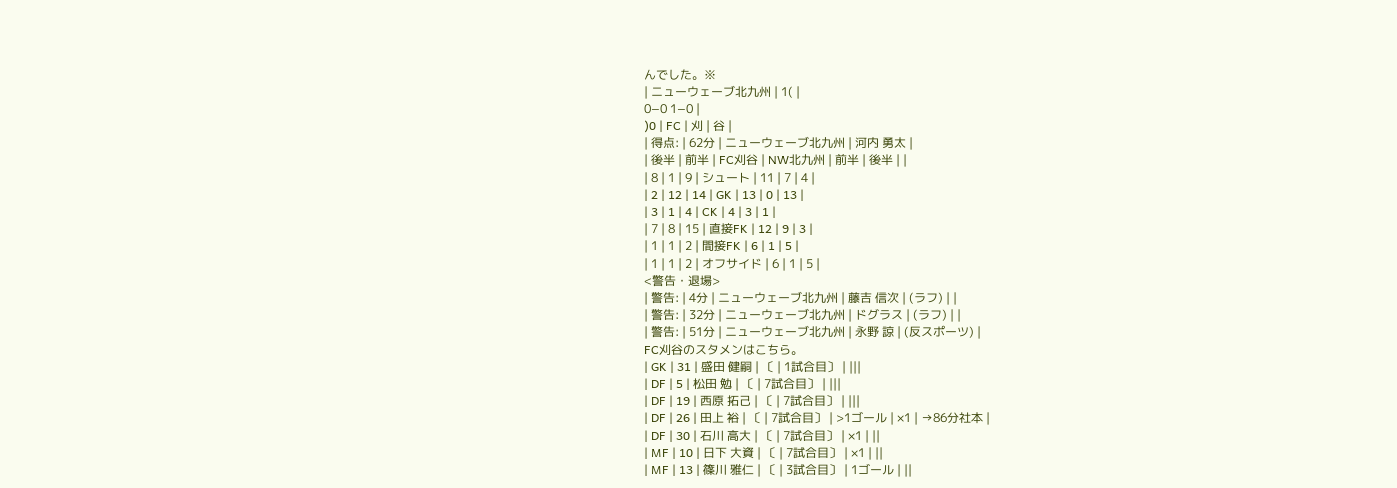んでした。※
| ニューウェーブ北九州 | 1( |
0−0 1−0 |
)0 | FC | 刈 | 谷 |
| 得点: | 62分 | ニューウェーブ北九州 | 河内 勇太 |
| 後半 | 前半 | FC刈谷 | NW北九州 | 前半 | 後半 | |
| 8 | 1 | 9 | シュート | 11 | 7 | 4 |
| 2 | 12 | 14 | GK | 13 | 0 | 13 |
| 3 | 1 | 4 | CK | 4 | 3 | 1 |
| 7 | 8 | 15 | 直接FK | 12 | 9 | 3 |
| 1 | 1 | 2 | 間接FK | 6 | 1 | 5 |
| 1 | 1 | 2 | オフサイド | 6 | 1 | 5 |
<警告・退場>
| 警告: | 4分 | ニューウェーブ北九州 | 藤吉 信次 | (ラフ) | |
| 警告: | 32分 | ニューウェーブ北九州 | ドグラス | (ラフ) | |
| 警告: | 51分 | ニューウェーブ北九州 | 永野 諒 | (反スポーツ) |
FC刈谷のスタメンはこちら。
| GK | 31 | 盛田 健嗣 | 〔 | 1試合目〕 | |||
| DF | 5 | 松田 勉 | 〔 | 7試合目〕 | |||
| DF | 19 | 西原 拓己 | 〔 | 7試合目〕 | |||
| DF | 26 | 田上 裕 | 〔 | 7試合目〕 | >1ゴール | ×1 | →86分社本 |
| DF | 30 | 石川 高大 | 〔 | 7試合目〕 | ×1 | ||
| MF | 10 | 日下 大資 | 〔 | 7試合目〕 | ×1 | ||
| MF | 13 | 篠川 雅仁 | 〔 | 3試合目〕 | 1ゴール | ||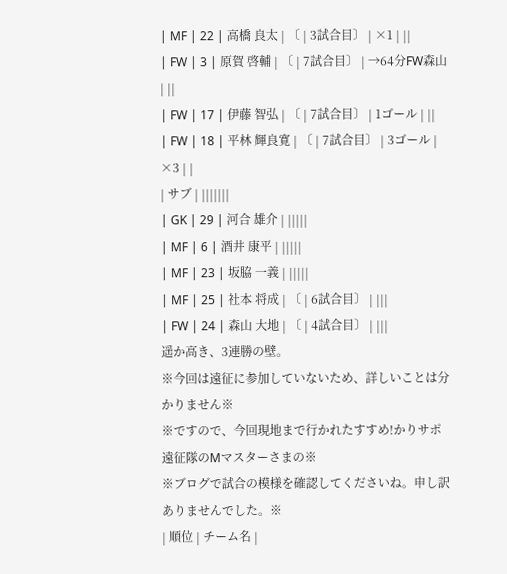| MF | 22 | 高橋 良太 | 〔 | 3試合目〕 | ×1 | ||
| FW | 3 | 原賀 啓輔 | 〔 | 7試合目〕 | →64分FW森山 | ||
| FW | 17 | 伊藤 智弘 | 〔 | 7試合目〕 | 1ゴール | ||
| FW | 18 | 平林 輝良寛 | 〔 | 7試合目〕 | 3ゴール | ×3 | |
| サブ | |||||||
| GK | 29 | 河合 雄介 | |||||
| MF | 6 | 酒井 康平 | |||||
| MF | 23 | 坂脇 一義 | |||||
| MF | 25 | 社本 将成 | 〔 | 6試合目〕 | |||
| FW | 24 | 森山 大地 | 〔 | 4試合目〕 | |||
遥か高き、3連勝の壁。
※今回は遠征に参加していないため、詳しいことは分かりません※
※ですので、今回現地まで行かれたすすめ!かりサポ遠征隊のMマスターさまの※
※ブログで試合の模様を確認してくださいね。申し訳ありませんでした。※
| 順位 | チーム名 |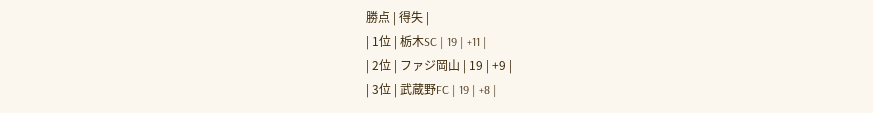勝点 | 得失 |
| 1位 | 栃木SC | 19 | +11 |
| 2位 | ファジ岡山 | 19 | +9 |
| 3位 | 武蔵野FC | 19 | +8 |